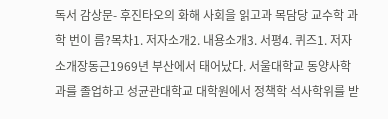독서 감상문- 후진타오의 화해 사회을 읽고과 목담당 교수학 과학 번이 름?목차1. 저자소개2. 내용소개3. 서평4. 퀴즈1. 저자소개장동근1969년 부산에서 태어났다. 서울대학교 동양사학과를 졸업하고 성균관대학교 대학원에서 정책학 석사학위를 받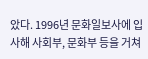았다. 1996년 문화일보사에 입사해 사회부, 문화부 등을 거쳐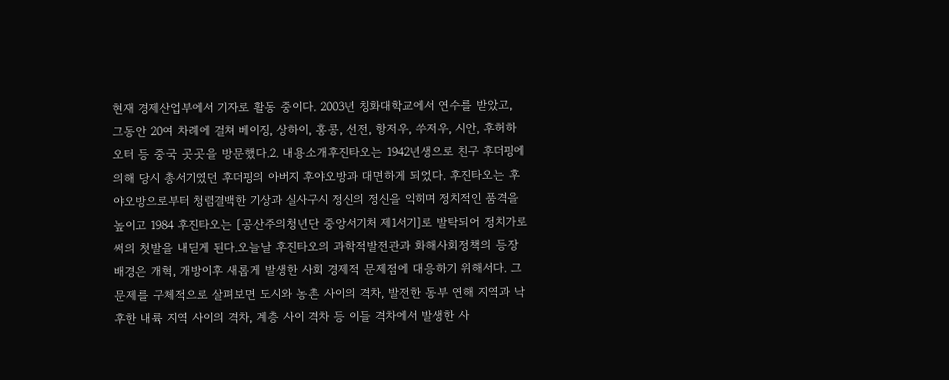현재 경제산업부에서 기자로 활동 중이다. 2003년 칭화대학교에서 연수를 받았고, 그동안 20여 차례에 걸쳐 베이징, 상하이, 홍콩, 선전, 항저우, 쑤저우, 시안, 후허하오터 등 중국 곳곳을 방문했다.2. 내용소개후진타오는 1942년생으로 친구 후더핑에 의해 당시 총서기였던 후더핑의 아버지 후야오방과 대면하게 되었다. 후진타오는 후야오방으로부터 청렴결백한 기상과 실사구시 정신의 정신을 익히며 정치적인 품격을 높이고 1984 후진타오는 [공산주의청년단 중앙서기처 제1서기]로 발탁되어 정치가로써의 첫발을 내딛게 된다.오늘날 후진타오의 과학적발전관과 화해사회정책의 등장배경은 개혁, 개방이후 새롭게 발생한 사회 경제적 문제점에 대응하기 위해서다. 그 문제를 구체적으로 살펴보면 도시와 농촌 사이의 격차, 발전한 동부 연해 지역과 낙후한 내륙 지역 사이의 격차, 계층 사이 격차 등 이들 격차에서 발생한 사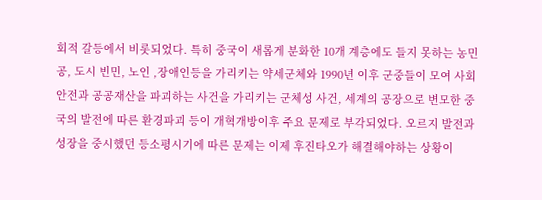회적 갈등에서 비롯되었다. 특히 중국이 새롭게 분화한 10개 계층에도 들지 못하는 농민공, 도시 빈민, 노인 ,장애인등을 가리키는 약세군체와 1990년 이후 군중들이 모여 사회 안전과 공공재산을 파괴하는 사건을 가리키는 군체성 사건, 세계의 공장으로 변모한 중국의 발전에 따른 환경파괴 등이 개혁개방이후 주요 문제로 부각되었다. 오르지 발전과 성장을 중시했던 등소평시기에 따른 문제는 이제 후진타오가 해결해야하는 상황이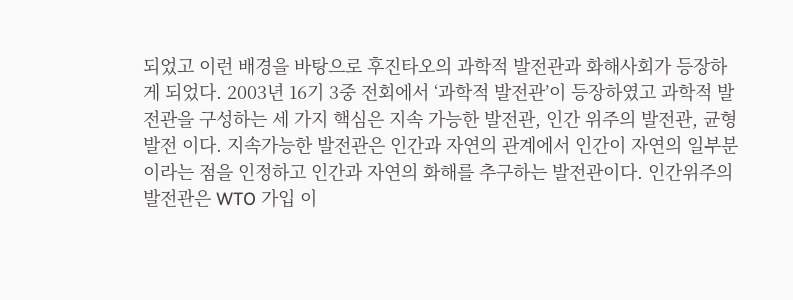되었고 이런 배경을 바탕으로 후진타오의 과학적 발전관과 화해사회가 등장하게 되었다. 2003년 16기 3중 전회에서 ‘과학적 발전관’이 등장하였고 과학적 발전관을 구성하는 세 가지 핵심은 지속 가능한 발전관, 인간 위주의 발전관, 균형발전 이다. 지속가능한 발전관은 인간과 자연의 관계에서 인간이 자연의 일부분이라는 점을 인정하고 인간과 자연의 화해를 추구하는 발전관이다. 인간위주의 발전관은 WTO 가입 이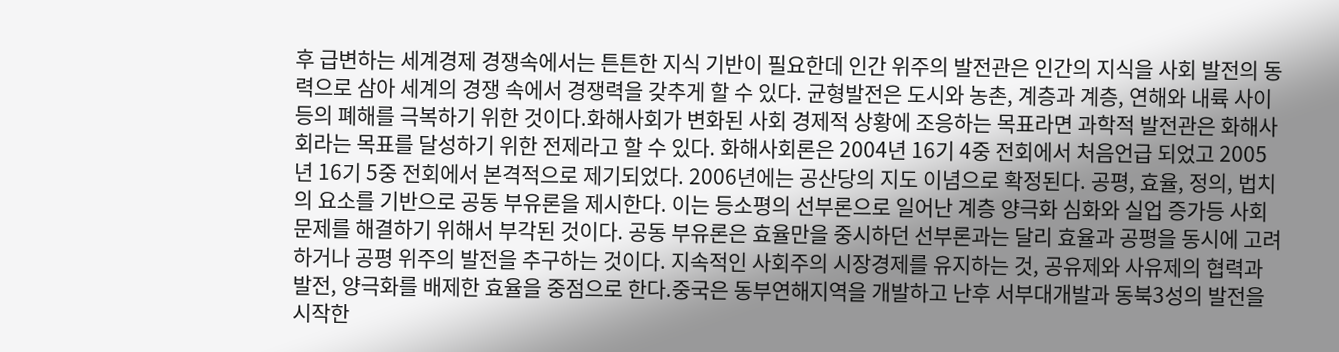후 급변하는 세계경제 경쟁속에서는 튼튼한 지식 기반이 필요한데 인간 위주의 발전관은 인간의 지식을 사회 발전의 동력으로 삼아 세계의 경쟁 속에서 경쟁력을 갖추게 할 수 있다. 균형발전은 도시와 농촌, 계층과 계층, 연해와 내륙 사이등의 폐해를 극복하기 위한 것이다.화해사회가 변화된 사회 경제적 상황에 조응하는 목표라면 과학적 발전관은 화해사회라는 목표를 달성하기 위한 전제라고 할 수 있다. 화해사회론은 2004년 16기 4중 전회에서 처음언급 되었고 2005년 16기 5중 전회에서 본격적으로 제기되었다. 2006년에는 공산당의 지도 이념으로 확정된다. 공평, 효율, 정의, 법치의 요소를 기반으로 공동 부유론을 제시한다. 이는 등소평의 선부론으로 일어난 계층 양극화 심화와 실업 증가등 사회문제를 해결하기 위해서 부각된 것이다. 공동 부유론은 효율만을 중시하던 선부론과는 달리 효율과 공평을 동시에 고려하거나 공평 위주의 발전을 추구하는 것이다. 지속적인 사회주의 시장경제를 유지하는 것, 공유제와 사유제의 협력과 발전, 양극화를 배제한 효율을 중점으로 한다.중국은 동부연해지역을 개발하고 난후 서부대개발과 동북3성의 발전을 시작한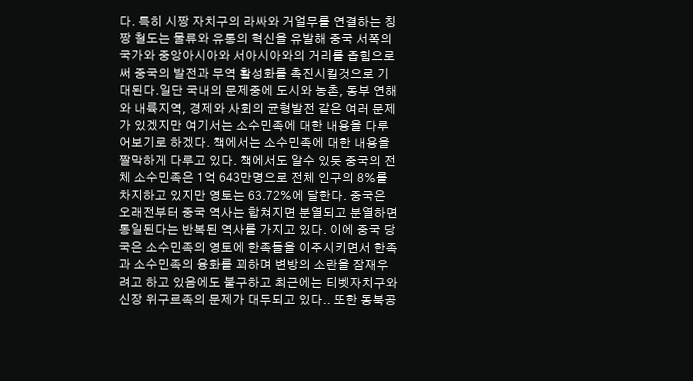다. 특히 시짱 자치구의 라싸와 거얼무를 연결하는 칭짱 철도는 물류와 유통의 혁신을 유발해 중국 서쪽의 국가와 중앙아시아와 서아시아와의 거리를 좁힘으로써 중국의 발전과 무역 활성화를 촉진시킬것으로 기대된다.일단 국내의 문제중에 도시와 농촌, 동부 연해와 내륙지역, 경제와 사회의 균형발전 같은 여러 문제가 있겠지만 여기서는 소수민족에 대한 내용을 다루어보기로 하겠다. 책에서는 소수민족에 대한 내용을 짤막하게 다루고 있다. 책에서도 알수 있듯 중국의 전체 소수민족은 1억 643만명으로 전체 인구의 8%를 차지하고 있지만 영토는 63.72%에 달한다. 중국은 오래전부터 중국 역사는 합쳐지면 분열되고 분열하면 통일된다는 반복된 역사를 가지고 있다. 이에 중국 당국은 소수민족의 영토에 한족들을 이주시키면서 한족과 소수민족의 융화를 꾀하며 변방의 소란을 잠재우려고 하고 있음에도 불구하고 최근에는 티벳자치구와 신장 위구르족의 문제가 대두되고 있다.. 또한 동북공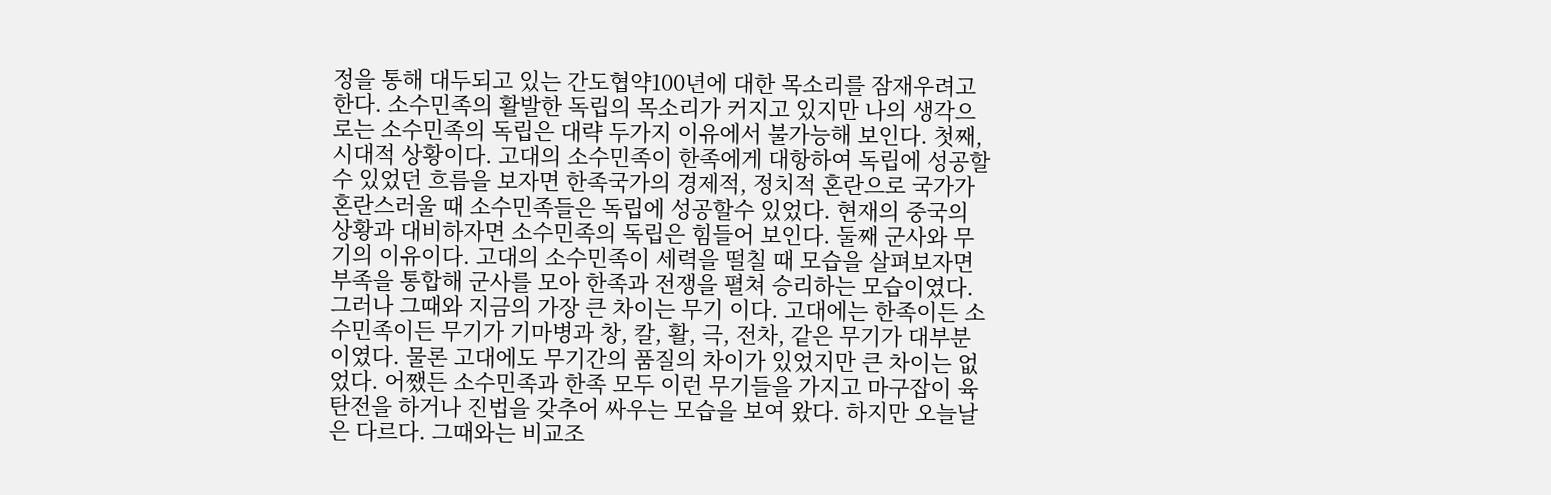정을 통해 대두되고 있는 간도협약100년에 대한 목소리를 잠재우려고 한다. 소수민족의 활발한 독립의 목소리가 커지고 있지만 나의 생각으로는 소수민족의 독립은 대략 두가지 이유에서 불가능해 보인다. 첫째, 시대적 상황이다. 고대의 소수민족이 한족에게 대항하여 독립에 성공할 수 있었던 흐름을 보자면 한족국가의 경제적, 정치적 혼란으로 국가가 혼란스러울 때 소수민족들은 독립에 성공할수 있었다. 현재의 중국의 상황과 대비하자면 소수민족의 독립은 힘들어 보인다. 둘째 군사와 무기의 이유이다. 고대의 소수민족이 세력을 떨칠 때 모습을 살펴보자면 부족을 통합해 군사를 모아 한족과 전쟁을 펼쳐 승리하는 모습이였다. 그러나 그때와 지금의 가장 큰 차이는 무기 이다. 고대에는 한족이든 소수민족이든 무기가 기마병과 창, 칼, 활, 극, 전차, 같은 무기가 대부분 이였다. 물론 고대에도 무기간의 품질의 차이가 있었지만 큰 차이는 없었다. 어쨌든 소수민족과 한족 모두 이런 무기들을 가지고 마구잡이 육탄전을 하거나 진법을 갖추어 싸우는 모습을 보여 왔다. 하지만 오늘날은 다르다. 그때와는 비교조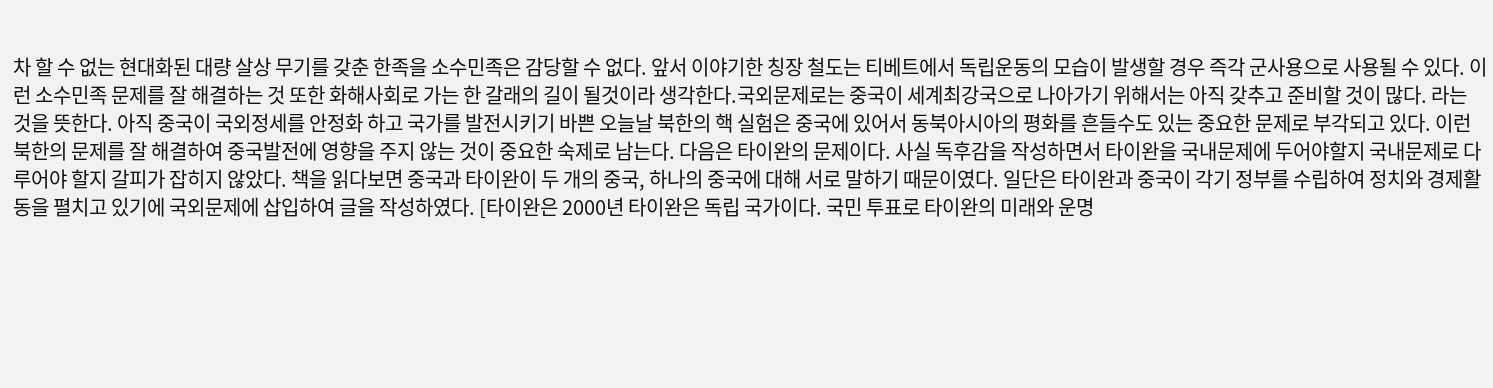차 할 수 없는 현대화된 대량 살상 무기를 갖춘 한족을 소수민족은 감당할 수 없다. 앞서 이야기한 칭장 철도는 티베트에서 독립운동의 모습이 발생할 경우 즉각 군사용으로 사용될 수 있다. 이런 소수민족 문제를 잘 해결하는 것 또한 화해사회로 가는 한 갈래의 길이 될것이라 생각한다.국외문제로는 중국이 세계최강국으로 나아가기 위해서는 아직 갖추고 준비할 것이 많다. 라는 것을 뜻한다. 아직 중국이 국외정세를 안정화 하고 국가를 발전시키기 바쁜 오늘날 북한의 핵 실험은 중국에 있어서 동북아시아의 평화를 흔들수도 있는 중요한 문제로 부각되고 있다. 이런 북한의 문제를 잘 해결하여 중국발전에 영향을 주지 않는 것이 중요한 숙제로 남는다. 다음은 타이완의 문제이다. 사실 독후감을 작성하면서 타이완을 국내문제에 두어야할지 국내문제로 다루어야 할지 갈피가 잡히지 않았다. 책을 읽다보면 중국과 타이완이 두 개의 중국, 하나의 중국에 대해 서로 말하기 때문이였다. 일단은 타이완과 중국이 각기 정부를 수립하여 정치와 경제활동을 펼치고 있기에 국외문제에 삽입하여 글을 작성하였다. [타이완은 2000년 타이완은 독립 국가이다. 국민 투표로 타이완의 미래와 운명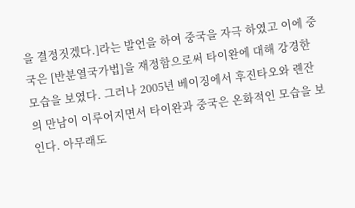을 결정짓겠다.]라는 발언을 하여 중국을 자극 하였고 이에 중국은 [반분열국가법]을 재정함으로써 타이완에 대해 강경한 모습을 보였다. 그러나 2005년 베이징에서 후진타오와 롄잔의 만남이 이루어지면서 타이완과 중국은 온화적인 모습을 보인다. 아무래도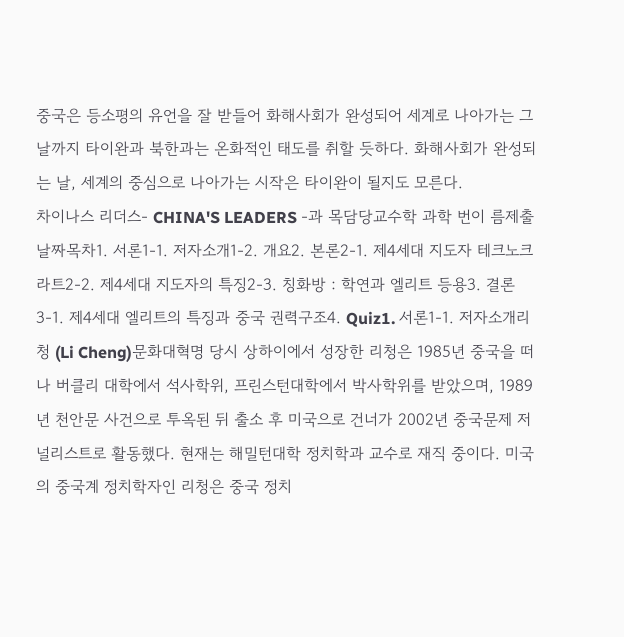중국은 등소평의 유언을 잘 받들어 화해사회가 완성되어 세계로 나아가는 그날까지 타이완과 북한과는 온화적인 태도를 취할 듯하다. 화해사회가 완성되는 날, 세계의 중심으로 나아가는 시작은 타이완이 될지도 모른다.
차이나스 리더스- CHINA'S LEADERS -과 목담당교수학 과학 번이 름제출날짜목차1. 서론1-1. 저자소개1-2. 개요2. 본론2-1. 제4세대 지도자 테크노크라트2-2. 제4세대 지도자의 특징2-3. 칭화방 : 학연과 엘리트 등용3. 결론3-1. 제4세대 엘리트의 특징과 중국 권력구조4. Quiz1. 서론1-1. 저자소개리청 (Li Cheng)문화대혁명 당시 상하이에서 성장한 리청은 1985년 중국을 떠나 버클리 대학에서 석사학위, 프린스턴대학에서 박사학위를 받았으며, 1989년 천안문 사건으로 투옥된 뒤 출소 후 미국으로 건너가 2002년 중국문제 저널리스트로 활동했다. 현재는 해밀턴대학 정치학과 교수로 재직 중이다. 미국의 중국계 정치학자인 리청은 중국 정치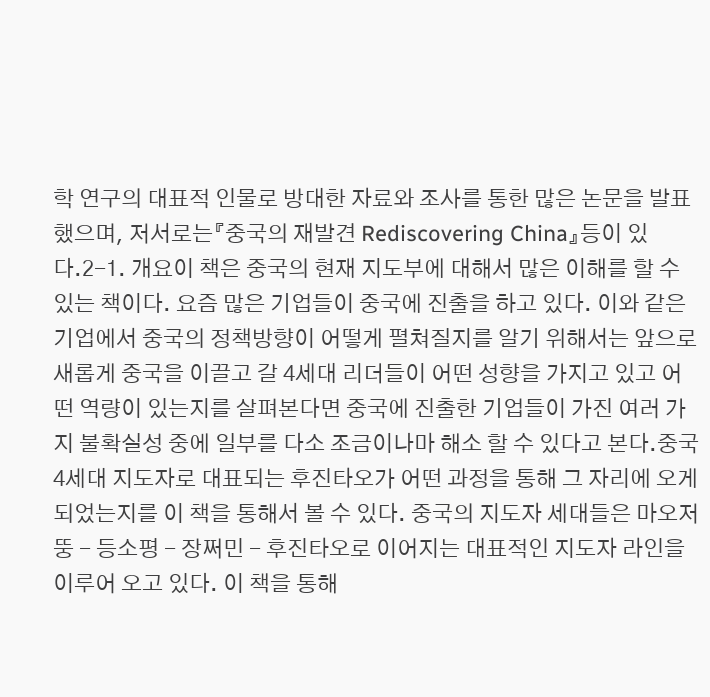학 연구의 대표적 인물로 방대한 자료와 조사를 통한 많은 논문을 발표했으며, 저서로는『중국의 재발견 Rediscovering China』등이 있다.2-1. 개요이 책은 중국의 현재 지도부에 대해서 많은 이해를 할 수 있는 책이다. 요즘 많은 기업들이 중국에 진출을 하고 있다. 이와 같은 기업에서 중국의 정책방향이 어떻게 펼쳐질지를 알기 위해서는 앞으로 새롭게 중국을 이끌고 갈 4세대 리더들이 어떤 성향을 가지고 있고 어떤 역량이 있는지를 살펴본다면 중국에 진출한 기업들이 가진 여러 가지 불확실성 중에 일부를 다소 조금이나마 해소 할 수 있다고 본다.중국 4세대 지도자로 대표되는 후진타오가 어떤 과정을 통해 그 자리에 오게 되었는지를 이 책을 통해서 볼 수 있다. 중국의 지도자 세대들은 마오저뚱 - 등소평 - 장쩌민 - 후진타오로 이어지는 대표적인 지도자 라인을 이루어 오고 있다. 이 책을 통해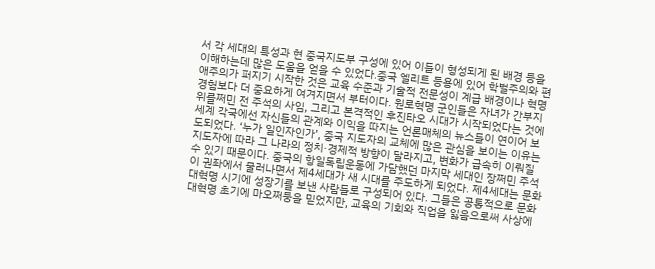서 각 세대의 특성과 현 중국지도부 구성에 있어 이들이 형성되게 된 배경 등을 이해하는데 많은 도움을 얻을 수 있었다.중국 엘리트 등용에 있어 학벌주의와 편애주의가 퍼지기 시작한 것은 교육 수준과 기술적 전문성이 계급 배경이나 혁명경험보다 더 중요하게 여겨지면서 부터이다. 원로혁명 군인들은 자녀가 간부지위를쩌민 전 주석의 사임, 그리고 본격적인 후진타오 시대가 시작되었다는 것에 세계 각국에선 자신들의 관계와 이익을 따지는 언론매체의 뉴스들이 연이어 보도되었다. ‘누가 일인자인가’, 중국 지도자의 교체에 많은 관심을 보이는 이유는 지도자에 따라 그 나라의 정치·경제적 방향이 달라지고, 변화가 급속히 이뤄질 수 있기 때문이다. 중국의 항일독립운동에 가담했던 마지막 세대인 장쩌민 주석이 권좌에서 물러나면서 제4세대가 새 시대를 주도하게 되었다. 제4세대는 문화대혁명 시기에 성장기를 보낸 사람들로 구성되어 있다. 그들은 공통적으로 문화대혁명 초기에 마오쩌둥을 믿었지만, 교육의 기회와 직업을 잃음으로써 사상에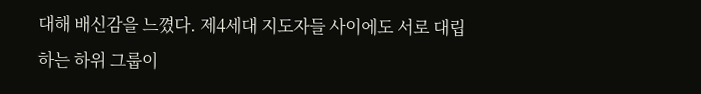대해 배신감을 느꼈다. 제4세대 지도자들 사이에도 서로 대립하는 하위 그룹이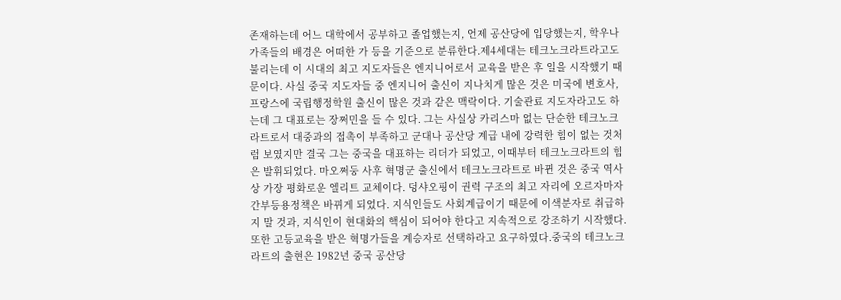존재하는데 어느 대학에서 공부하고 졸업했는지, 언제 공산당에 입당했는지, 학우나 가족들의 배경은 어떠한 가 등을 기준으로 분류한다.제4세대는 테크노크라트라고도 불리는데 이 시대의 최고 지도자들은 엔지니어로서 교육을 받은 후 일을 시작했기 때문이다. 사실 중국 지도자들 중 엔지니어 출신이 지나치게 많은 것은 미국에 변호사, 프랑스에 국립행정학원 출신이 많은 것과 같은 맥락이다. 기술관료 지도자라고도 하는데 그 대표로는 장쩌민을 들 수 있다. 그는 사실상 카리스마 없는 단순한 테크노크라트로서 대중과의 접촉이 부족하고 군대나 공산당 계급 내에 강력한 힘이 없는 것처럼 보였지만 결국 그는 중국을 대표하는 리더가 되었고, 이때부터 테크노크라트의 힘은 발휘되었다. 마오쩌둥 사후 혁명군 출신에서 테크노크라트로 바뀐 것은 중국 역사상 가장 평화로운 엘리트 교체이다. 덩샤오핑이 권력 구조의 최고 자리에 오르자마자 간부등용정책은 바뀌게 되었다. 지식인들도 사회계급이기 때문에 이색분자로 취급하지 말 것과, 지식인이 현대화의 핵심이 되어야 한다고 지속적으로 강조하기 시작했다. 또한 고등교육을 받은 혁명가들을 계승자로 선택하라고 요구하였다.중국의 테크노크라트의 출현은 1982년 중국 공산당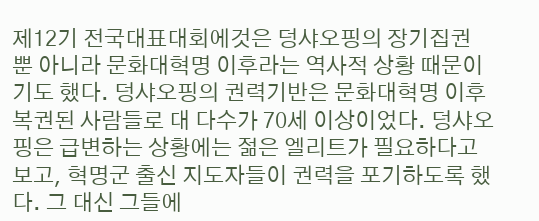제12기 전국대표대회에것은 덩샤오핑의 장기집권 뿐 아니라 문화대혁명 이후라는 역사적 상황 때문이기도 했다. 덩샤오핑의 권력기반은 문화대혁명 이후 복권된 사람들로 대 다수가 70세 이상이었다. 덩샤오핑은 급변하는 상황에는 젊은 엘리트가 필요하다고 보고, 혁명군 출신 지도자들이 권력을 포기하도록 했다. 그 대신 그들에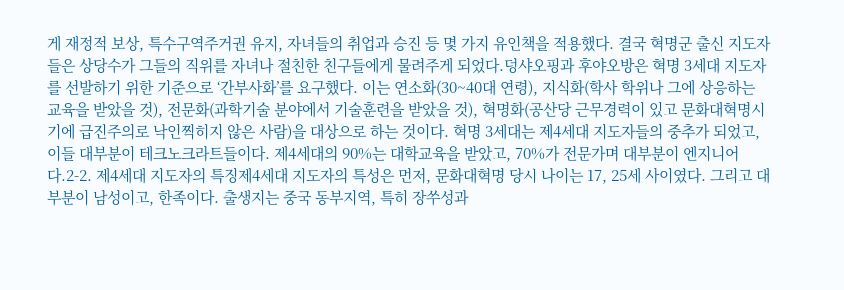게 재정적 보상, 특수구역주거권 유지, 자녀들의 취업과 승진 등 몇 가지 유인책을 적용했다. 결국 혁명군 출신 지도자들은 상당수가 그들의 직위를 자녀나 절친한 친구들에게 물려주게 되었다.덩샤오핑과 후야오방은 혁명 3세대 지도자를 선발하기 위한 기준으로 ‘간부사화’를 요구했다. 이는 연소화(30~40대 연령), 지식화(학사 학위나 그에 상응하는 교육을 받았을 것), 전문화(과학기술 분야에서 기술훈련을 받았을 것), 혁명화(공산당 근무경력이 있고 문화대혁명시기에 급진주의로 낙인찍히지 않은 사람)을 대상으로 하는 것이다. 혁명 3세대는 제4세대 지도자들의 중추가 되었고, 이들 대부분이 테크노크라트들이다. 제4세대의 90%는 대학교육을 받았고, 70%가 전문가며 대부분이 엔지니어다.2-2. 제4세대 지도자의 특징제4세대 지도자의 특성은 먼저, 문화대혁명 당시 나이는 17, 25세 사이였다. 그리고 대부분이 남성이고, 한족이다. 출생지는 중국 동부지역, 특히 장쑤성과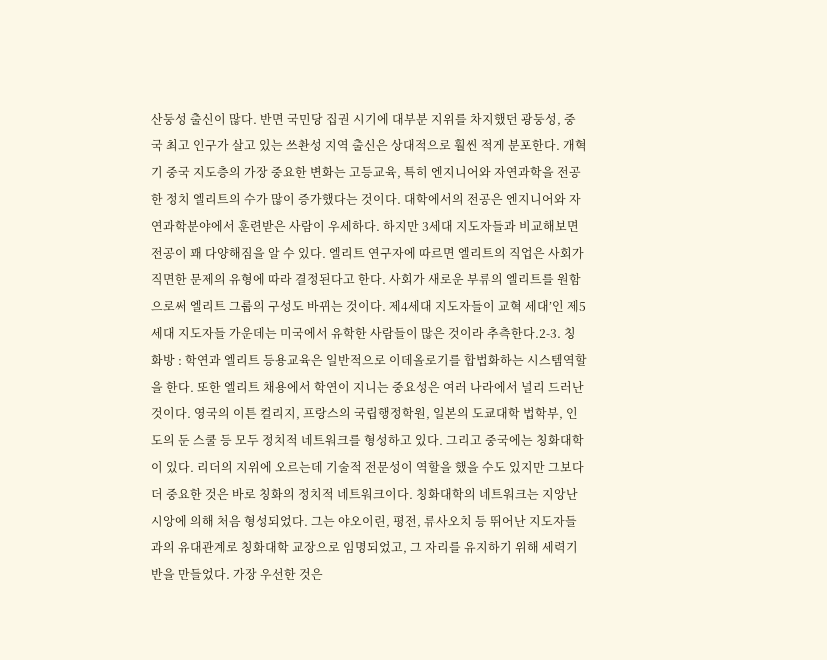산둥성 출신이 많다. 반면 국민당 집권 시기에 대부분 지위를 차지했던 광둥성, 중국 최고 인구가 살고 있는 쓰촨성 지역 출신은 상대적으로 훨씬 적게 분포한다. 개혁기 중국 지도층의 가장 중요한 변화는 고등교육, 특히 엔지니어와 자연과학을 전공한 정치 엘리트의 수가 많이 증가했다는 것이다. 대학에서의 전공은 엔지니어와 자연과학분야에서 훈련받은 사람이 우세하다. 하지만 3세대 지도자들과 비교해보면 전공이 꽤 다양해짐을 알 수 있다. 엘리트 연구자에 따르면 엘리트의 직업은 사회가 직면한 문제의 유형에 따라 결정된다고 한다. 사회가 새로운 부류의 엘리트를 원함으로써 엘리트 그룹의 구성도 바뀌는 것이다. 제4세대 지도자들이 교혁 세대’인 제5세대 지도자들 가운데는 미국에서 유학한 사람들이 많은 것이라 추측한다.2-3. 칭화방 : 학연과 엘리트 등용교육은 일반적으로 이데올로기를 합법화하는 시스템역할을 한다. 또한 엘리트 채용에서 학연이 지니는 중요성은 여러 나라에서 널리 드러난 것이다. 영국의 이튼 컬리지, 프랑스의 국립행정학원, 일본의 도쿄대학 법학부, 인도의 둔 스쿨 등 모두 정치적 네트워크를 형성하고 있다. 그리고 중국에는 칭화대학이 있다. 리더의 지위에 오르는데 기술적 전문성이 역할을 했을 수도 있지만 그보다 더 중요한 것은 바로 칭화의 정치적 네트워크이다. 칭화대학의 네트워크는 지앙난시앙에 의해 처음 형성되었다. 그는 야오이린, 평전, 류사오치 등 뛰어난 지도자들과의 유대관계로 칭화대학 교장으로 임명되었고, 그 자리를 유지하기 위해 세력기반을 만들었다. 가장 우선한 것은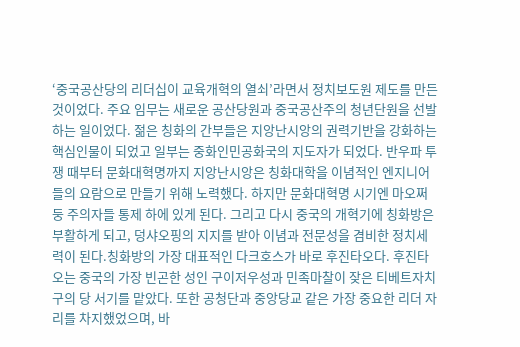‘중국공산당의 리더십이 교육개혁의 열쇠’라면서 정치보도원 제도를 만든 것이었다. 주요 임무는 새로운 공산당원과 중국공산주의 청년단원을 선발하는 일이었다. 젊은 칭화의 간부들은 지앙난시앙의 권력기반을 강화하는 핵심인물이 되었고 일부는 중화인민공화국의 지도자가 되었다. 반우파 투쟁 때부터 문화대혁명까지 지앙난시앙은 칭화대학을 이념적인 엔지니어들의 요람으로 만들기 위해 노력했다. 하지만 문화대혁명 시기엔 마오쩌둥 주의자들 통제 하에 있게 된다. 그리고 다시 중국의 개혁기에 칭화방은 부활하게 되고, 덩샤오핑의 지지를 받아 이념과 전문성을 겸비한 정치세력이 된다.칭화방의 가장 대표적인 다크호스가 바로 후진타오다. 후진타오는 중국의 가장 빈곤한 성인 구이저우성과 민족마찰이 잦은 티베트자치구의 당 서기를 맡았다. 또한 공청단과 중앙당교 같은 가장 중요한 리더 자리를 차지했었으며, 바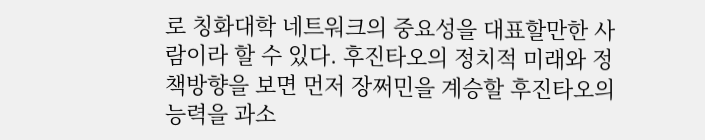로 칭화대학 네트워크의 중요성을 대표할만한 사람이라 할 수 있다. 후진타오의 정치적 미래와 정책방향을 보면 먼저 장쩌민을 계승할 후진타오의 능력을 과소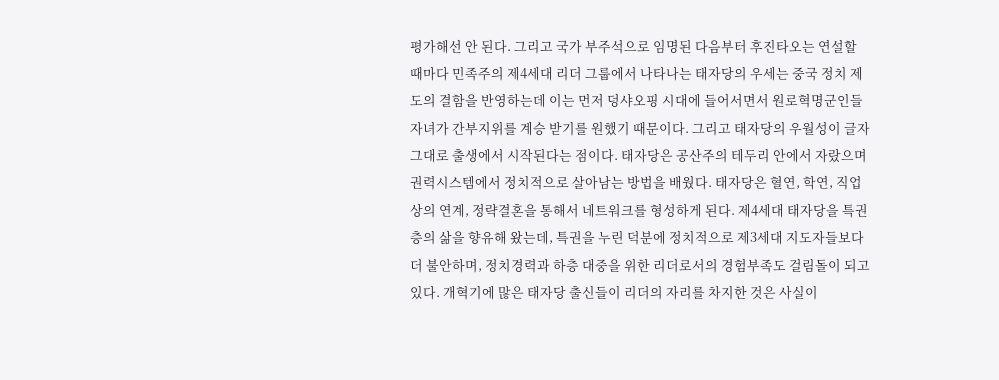평가해선 안 된다. 그리고 국가 부주석으로 임명된 다음부터 후진타오는 연설할 때마다 민족주의 제4세대 리더 그룹에서 나타나는 태자당의 우세는 중국 정치 제도의 결함을 반영하는데 이는 먼저 덩샤오핑 시대에 들어서면서 원로혁명군인들 자녀가 간부지위를 계승 받기를 원했기 때문이다. 그리고 태자당의 우월성이 글자 그대로 출생에서 시작된다는 점이다. 태자당은 공산주의 테두리 안에서 자랐으며 권력시스템에서 정치적으로 살아남는 방법을 배웠다. 태자당은 혈연, 학연, 직업상의 연계, 정략결혼을 통해서 네트워크를 형성하게 된다. 제4세대 태자당을 특권층의 삶을 향유해 왔는데, 특권을 누린 덕분에 정치적으로 제3세대 지도자들보다 더 불안하며, 정치경력과 하층 대중을 위한 리더로서의 경험부족도 걸림돌이 되고 있다. 개혁기에 많은 태자당 출신들이 리더의 자리를 차지한 것은 사실이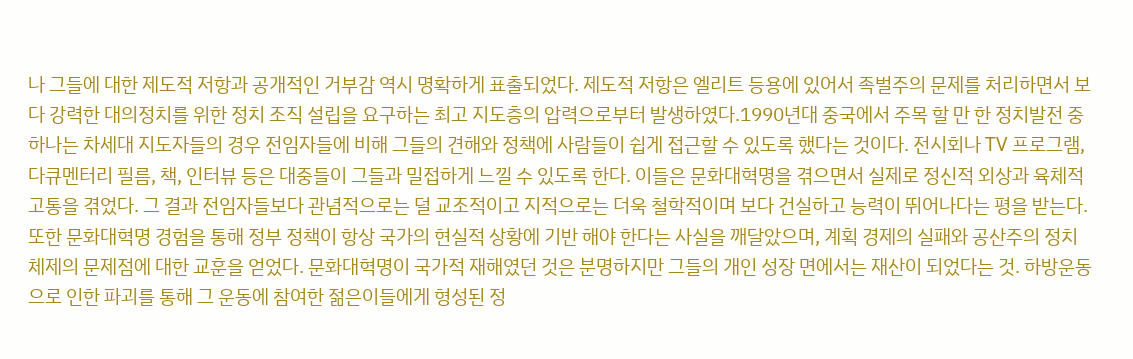나 그들에 대한 제도적 저항과 공개적인 거부감 역시 명확하게 표출되었다. 제도적 저항은 엘리트 등용에 있어서 족벌주의 문제를 처리하면서 보다 강력한 대의정치를 위한 정치 조직 설립을 요구하는 최고 지도층의 압력으로부터 발생하였다.1990년대 중국에서 주목 할 만 한 정치발전 중 하나는 차세대 지도자들의 경우 전임자들에 비해 그들의 견해와 정책에 사람들이 쉽게 접근할 수 있도록 했다는 것이다. 전시회나 TV 프로그램, 다큐멘터리 필름, 책, 인터뷰 등은 대중들이 그들과 밀접하게 느낄 수 있도록 한다. 이들은 문화대혁명을 겪으면서 실제로 정신적 외상과 육체적 고통을 겪었다. 그 결과 전임자들보다 관념적으로는 덜 교조적이고 지적으로는 더욱 철학적이며 보다 건실하고 능력이 뛰어나다는 평을 받는다. 또한 문화대혁명 경험을 통해 정부 정책이 항상 국가의 현실적 상황에 기반 해야 한다는 사실을 깨달았으며, 계획 경제의 실패와 공산주의 정치 체제의 문제점에 대한 교훈을 얻었다. 문화대혁명이 국가적 재해였던 것은 분명하지만 그들의 개인 성장 면에서는 재산이 되었다는 것. 하방운동으로 인한 파괴를 통해 그 운동에 참여한 젊은이들에게 형성된 정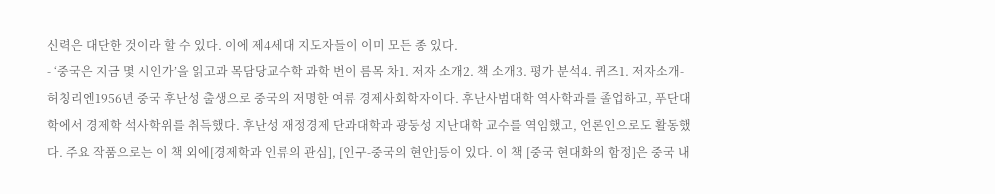신력은 대단한 것이라 할 수 있다. 이에 제4세대 지도자들이 이미 모든 종 있다.
- ‘중국은 지금 몇 시인가’을 읽고과 목담당교수학 과학 번이 름목 차1. 저자 소개2. 책 소개3. 평가 분석4. 퀴즈1. 저자소개- 허칭리엔1956년 중국 후난성 출생으로 중국의 저명한 여류 경제사회학자이다. 후난사범대학 역사학과를 졸업하고, 푸단대학에서 경제학 석사학위를 취득했다. 후난성 재정경제 단과대학과 광둥성 지난대학 교수를 역임했고, 언론인으로도 활동했다. 주요 작품으로는 이 책 외에[경제학과 인류의 관심], [인구-중국의 현안]등이 있다. 이 책 [중국 현대화의 함정]은 중국 내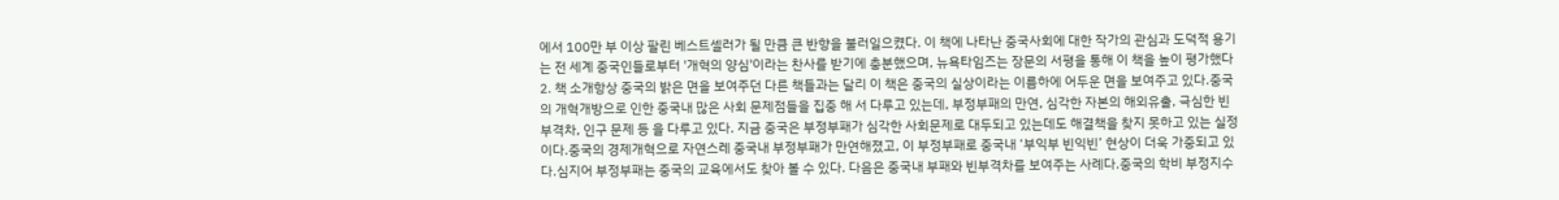에서 100만 부 이상 팔린 베스트셀러가 될 만큼 큰 반향을 불러일으켰다. 이 책에 나타난 중국사회에 대한 작가의 관심과 도덕적 용기는 전 세계 중국인들로부터 '개혁의 양심'이라는 찬사를 받기에 충분했으며, 뉴욕타임즈는 장문의 서평을 통해 이 책을 높이 평가했다2. 책 소개항상 중국의 밝은 면을 보여주던 다른 책들과는 달리 이 책은 중국의 실상이라는 이름하에 어두운 면을 보여주고 있다.중국의 개혁개방으로 인한 중국내 많은 사회 문제점들을 집중 해 서 다루고 있는데, 부정부패의 만연, 심각한 자본의 해외유출, 극심한 빈부격차, 인구 문제 등 을 다루고 있다. 지금 중국은 부정부패가 심각한 사회문제로 대두되고 있는데도 해결책을 찾지 못하고 있는 실정이다.중국의 경제개혁으로 자연스레 중국내 부정부패가 만연해졌고, 이 부정부패로 중국내 ‘부익부 빈익빈’ 현상이 더욱 가중되고 있다.심지어 부정부패는 중국의 교육에서도 찾아 볼 수 있다. 다음은 중국내 부패와 빈부격차를 보여주는 사례다.중국의 학비 부정지수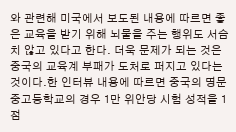와 관련해 미국에서 보도된 내용에 따르면 좋은 교육을 받기 위해 뇌물을 주는 행위도 서슴치 않고 있다고 한다. 더욱 문제가 되는 것은 중국의 교육계 부패가 도처로 퍼지고 있다는 것이다.한 인터뷰 내용에 따르면 중국의 명문 중고등학교의 경우 1만 위안당 시험 성적을 1점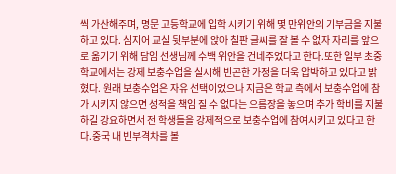씩 가산해주며, 명문 고등학교에 입학 시키기 위해 몇 만위안의 기부금을 지불하고 있다. 심지어 교실 뒷부분에 앉아 칠판 글씨를 잘 볼 수 없자 자리를 앞으로 옮기기 위해 담임 선생님께 수백 위안을 건네주었다고 한다.또한 일부 초중학교에서는 강제 보충수업을 실시해 빈곤한 가정을 더욱 압박하고 있다고 밝혔다. 원래 보충수업은 자유 선택이었으나 지금은 학교 측에서 보충수업에 참가 시키지 않으면 성적을 책임 질 수 없다는 으름장을 놓으며 추가 학비를 지불하길 강요하면서 전 학생들을 강제적으로 보충수업에 참여시키고 있다고 한다.중국 내 빈부격차를 볼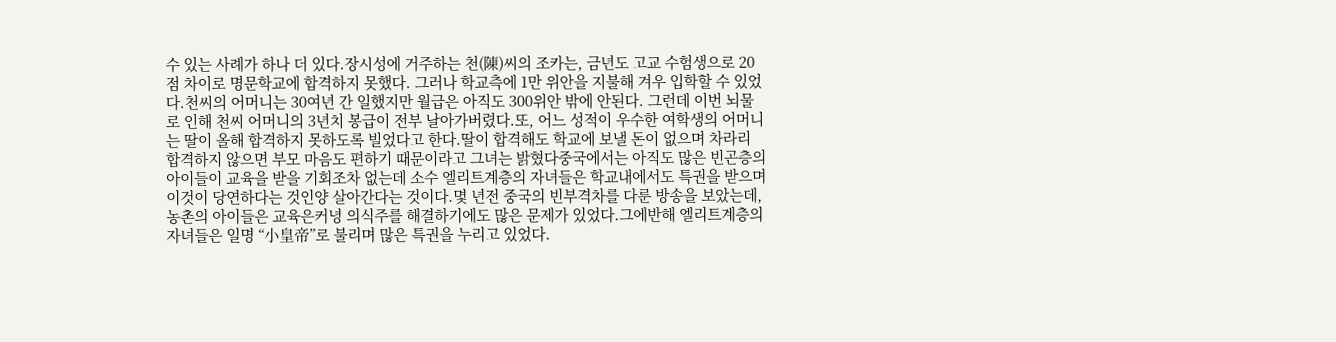수 있는 사례가 하나 더 있다.장시성에 거주하는 천(陳)씨의 조카는, 금년도 고교 수험생으로 20점 차이로 명문학교에 합격하지 못했다. 그러나 학교측에 1만 위안을 지불해 겨우 입학할 수 있었다.천씨의 어머니는 30여년 간 일했지만 월급은 아직도 300위안 밖에 안된다. 그런데 이번 뇌물로 인해 천씨 어머니의 3년치 봉급이 전부 날아가버렸다.또, 어느 성적이 우수한 여학생의 어머니는 딸이 올해 합격하지 못하도록 빌었다고 한다.딸이 합격해도 학교에 보낼 돈이 없으며 차라리 합격하지 않으면 부모 마음도 편하기 때문이라고 그녀는 밝혔다중국에서는 아직도 많은 빈곤층의 아이들이 교육을 받을 기회조차 없는데 소수 엘리트계층의 자녀들은 학교내에서도 특권을 받으며 이것이 당연하다는 것인양 살아간다는 것이다.몇 년전 중국의 빈부격차를 다룬 방송을 보았는데, 농촌의 아이들은 교육은커녕 의식주를 해결하기에도 많은 문제가 있었다.그에반해 엘리트계층의 자녀들은 일명 “小皇帝”로 불리며 많은 특권을 누리고 있었다.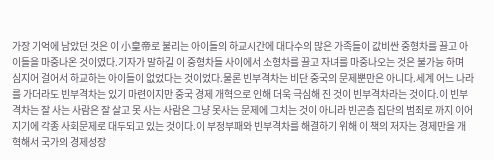가장 기억에 남았던 것은 이 小皇帝로 불리는 아이들의 하교시간에 대다수의 많은 가족들이 값비싼 중형차를 끌고 아이들을 마중나온 것이였다.기자가 말하길 이 중형차들 사이에서 소형차를 끌고 자녀를 마중나오는 것은 불가능 하며 심지어 걸어서 하교하는 아이들이 없었다는 것이었다.물론 빈부격차는 비단 중국의 문제뿐만은 아니다.세계 어느 나라를 가더라도 빈부격차는 있기 마련이지만 중국 경제 개혁으로 인해 더욱 극심해 진 것이 빈부격차라는 것이다.이 빈부격차는 잘 사는 사람은 잘 살고 못 사는 사람은 그냥 못사는 문제에 그치는 것이 아니라 빈곤층 집단의 범죄로 까지 이어지기에 각종 사회문제로 대두되고 있는 것이다.이 부정부패와 빈부격차를 해결하기 위해 이 책의 저자는 경제만을 개혁해서 국가의 경제성장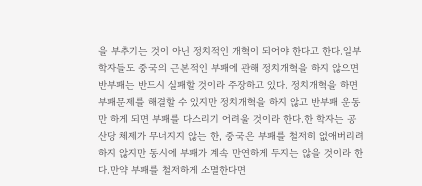을 부추기는 것이 아닌 정치적인 개혁이 되어야 한다고 한다.일부 학자들도 중국의 근본적인 부패에 관해 정치개혁을 하지 않으면 반부패는 반드시 실패할 것이라 주장하고 있다. 정치개혁을 하면 부패문제를 해결할 수 있지만 정치개혁을 하지 않고 반부패 운동만 하게 되면 부패를 다스리기 어려울 것이라 한다.한 학자는 공산당 체제가 무너지지 않는 한, 중국은 부패를 철저히 없애버리려 하지 않지만 동시에 부패가 계속 만연하게 두지는 않을 것이라 한다.만약 부패를 철저하게 소멸한다면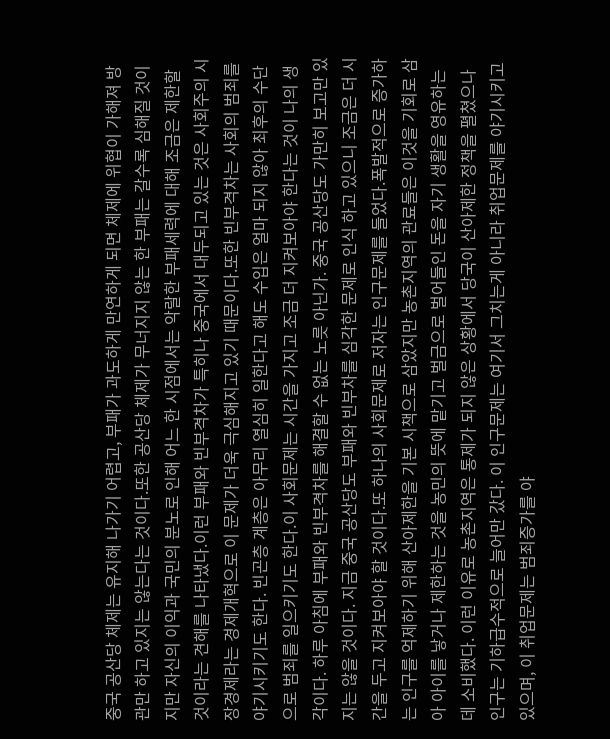중국 공산당 체제는 유지해 나가기 어렵고, 부패가 과도하게 만연하게 되면 체제에 위협이 가해져 방관만 하고 있지는 않는다는 것이다.또한 공산당 체제가 무너지지 않는 한 부패는 갈수록 심해질 것이지만 자신의 이익과 국민의 분노로 인해 어느 한 시점에서는 악랄한 부패세력에 대해 조금은 제한할 것이라는 견해를 나타냈다.이런 부패와 빈부격차가 특히나 중국에서 대두되고 있는 것은 사회주의 시장경제라는 경제개혁으로 이 문제가 더욱 극심해지고 있기 때문이다.또한 빈부격차는 사회의 범죄를 야기시키기도 한다. 빈곤층 계층은 아무리 열심히 일한다고 해도 수입은 얼마 되지 않아 최후의 수단으로 범죄를 일으키기도 한다.이 사회문제는 시간을 가지고 조금 더 지켜보아야 한다는 것이 나의 생각이다. 하루 아침에 부패와 빈부격차를 해결할 수 없는 노릇 아닌가. 중국 공산당도 가만히 보고만 있지는 않을 것이다. 지금 중국 공산당도 부패와 빈부차를 심각한 문제로 인식 하고 있으니 조금은 더 시간을 두고 지켜보아야 할 것이다.또 하나의 사회문제로 저자는 인구문제를 들었다.폭발적으로 증가하는 인구를 억제하기 위해 산아제한을 기본 시책으로 삼았지만 농촌지역의 관료들은 이것을 기회로 삼아 아이를 낳거나 제한하는 것을 농민의 뜻에 맡기고 벌금으로 벌어들인 돈을 자기 생활을 영유하는데 소비했다. 이런 이유로 농촌지역은 통제가 되지 않은 상황에서 당국이 산아제한 정책을 펼쳤으나 인구는 기하급수적으로 늘어만 갔다. 이 인구문제는 여기서 그치는게 아니라 취업문제를 야기시키고 있으며, 이 취업문제는 범죄증가를 야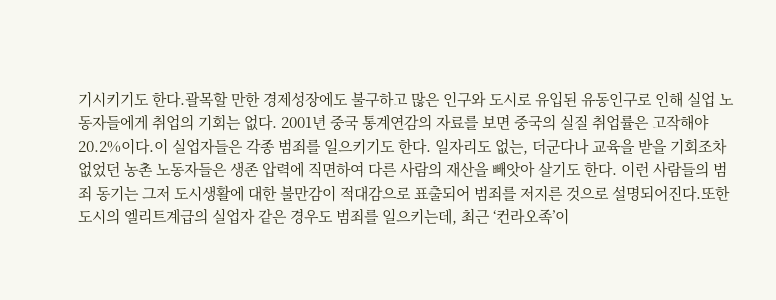기시키기도 한다.괄목할 만한 경제성장에도 불구하고 많은 인구와 도시로 유입된 유동인구로 인해 실업 노동자들에게 취업의 기회는 없다. 2001년 중국 통계연감의 자료를 보면 중국의 실질 취업률은 고작해야 20.2%이다.이 실업자들은 각종 범죄를 일으키기도 한다. 일자리도 없는, 더군다나 교육을 받을 기회조차 없었던 농촌 노동자들은 생존 압력에 직면하여 다른 사람의 재산을 빼앗아 살기도 한다. 이런 사람들의 범죄 동기는 그저 도시생활에 대한 불만감이 적대감으로 표출되어 범죄를 저지른 것으로 설명되어진다.또한 도시의 엘리트계급의 실업자 같은 경우도 범죄를 일으키는데, 최근 ‘컨라오족’이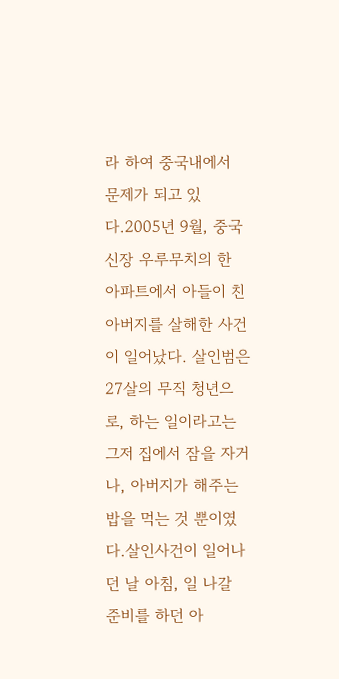라 하여 중국내에서 문제가 되고 있다.2005년 9월, 중국 신장 우루무치의 한 아파트에서 아들이 친아버지를 살해한 사건이 일어났다. 살인범은 27살의 무직 청년으로, 하는 일이라고는 그저 집에서 잠을 자거나, 아버지가 해주는 밥을 먹는 것 뿐이였다.살인사건이 일어나던 날 아침, 일 나갈 준비를 하던 아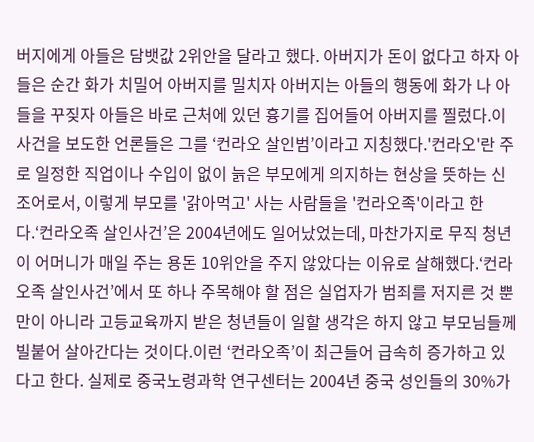버지에게 아들은 담뱃값 2위안을 달라고 했다. 아버지가 돈이 없다고 하자 아들은 순간 화가 치밀어 아버지를 밀치자 아버지는 아들의 행동에 화가 나 아들을 꾸짖자 아들은 바로 근처에 있던 흉기를 집어들어 아버지를 찔렀다.이 사건을 보도한 언론들은 그를 ‘컨라오 살인범’이라고 지칭했다.'컨라오'란 주로 일정한 직업이나 수입이 없이 늙은 부모에게 의지하는 현상을 뜻하는 신조어로서, 이렇게 부모를 '갉아먹고' 사는 사람들을 '컨라오족'이라고 한다.‘컨라오족 살인사건’은 2004년에도 일어났었는데, 마찬가지로 무직 청년이 어머니가 매일 주는 용돈 10위안을 주지 않았다는 이유로 살해했다.‘컨라오족 살인사건’에서 또 하나 주목해야 할 점은 실업자가 범죄를 저지른 것 뿐만이 아니라 고등교육까지 받은 청년들이 일할 생각은 하지 않고 부모님들께 빌붙어 살아간다는 것이다.이런 ‘컨라오족’이 최근들어 급속히 증가하고 있다고 한다. 실제로 중국노령과학 연구센터는 2004년 중국 성인들의 30%가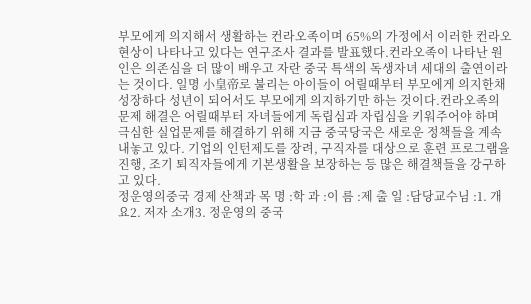부모에게 의지해서 생활하는 컨라오족이며 65%의 가정에서 이러한 컨라오현상이 나타나고 있다는 연구조사 결과를 발표했다.컨라오족이 나타난 원인은 의존심을 더 많이 배우고 자란 중국 특색의 독생자녀 세대의 출연이라는 것이다. 일명 小皇帝로 불리는 아이들이 어릴때부터 부모에게 의지한채 성장하다 성년이 되어서도 부모에게 의지하기만 하는 것이다.컨라오족의 문제 해결은 어릴때부터 자녀들에게 독립심과 자립심을 키워주어야 하며 극심한 실업문제를 해결하기 위해 지금 중국당국은 새로운 정책들을 계속 내놓고 있다. 기업의 인턴제도를 장려, 구직자를 대상으로 훈련 프로그램을 진행, 조기 퇴직자들에게 기본생활을 보장하는 등 많은 해결책들을 강구하고 있다.
정운영의중국 경제 산책과 목 명 :학 과 :이 름 :제 출 일 :담당교수님 :1. 개요2. 저자 소개3. 정운영의 중국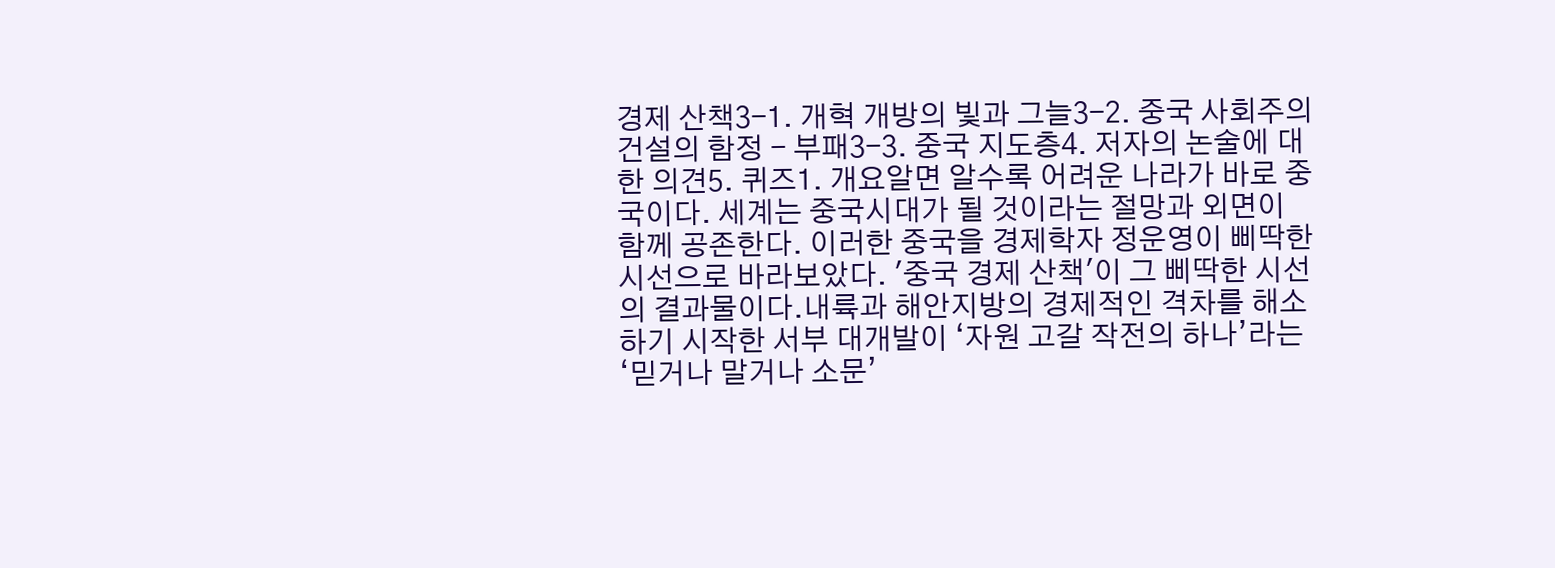경제 산책3-1. 개혁 개방의 빛과 그늘3-2. 중국 사회주의 건설의 함정 - 부패3-3. 중국 지도층4. 저자의 논술에 대한 의견5. 퀴즈1. 개요알면 알수록 어려운 나라가 바로 중국이다. 세계는 중국시대가 될 것이라는 절망과 외면이 함께 공존한다. 이러한 중국을 경제학자 정운영이 삐딱한 시선으로 바라보았다. '중국 경제 산책'이 그 삐딱한 시선의 결과물이다.내륙과 해안지방의 경제적인 격차를 해소하기 시작한 서부 대개발이 ‘자원 고갈 작전의 하나’라는 ‘믿거나 말거나 소문’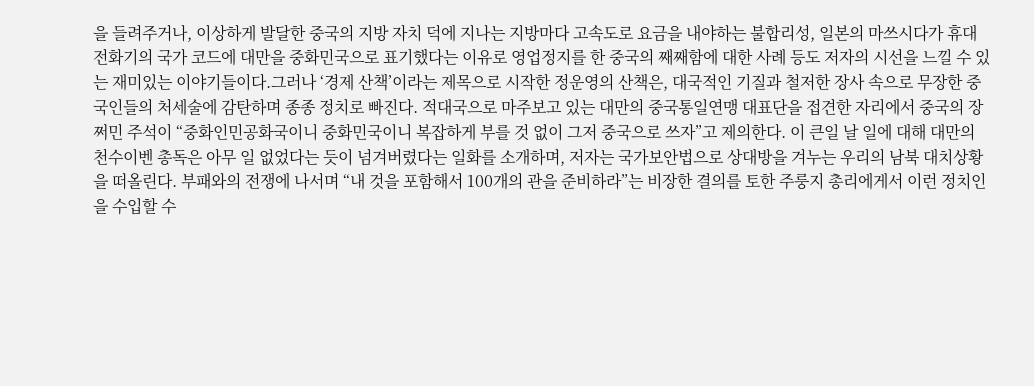을 들려주거나, 이상하게 발달한 중국의 지방 자치 덕에 지나는 지방마다 고속도로 요금을 내야하는 불합리성, 일본의 마쓰시다가 휴대전화기의 국가 코드에 대만을 중화민국으로 표기했다는 이유로 영업정지를 한 중국의 째째함에 대한 사례 등도 저자의 시선을 느낄 수 있는 재미있는 이야기들이다.그러나 ‘경제 산책’이라는 제목으로 시작한 정운영의 산책은, 대국적인 기질과 철저한 장사 속으로 무장한 중국인들의 처세술에 감탄하며 종종 정치로 빠진다. 적대국으로 마주보고 있는 대만의 중국통일연맹 대표단을 접견한 자리에서 중국의 장쩌민 주석이 “중화인민공화국이니 중화민국이니 복잡하게 부를 것 없이 그저 중국으로 쓰자”고 제의한다. 이 큰일 날 일에 대해 대만의 천수이벤 총독은 아무 일 없었다는 듯이 넘겨버렸다는 일화를 소개하며, 저자는 국가보안법으로 상대방을 겨누는 우리의 남북 대치상황을 떠올린다. 부패와의 전쟁에 나서며 “내 것을 포함해서 100개의 관을 준비하라”는 비장한 결의를 토한 주룽지 총리에게서 이런 정치인을 수입할 수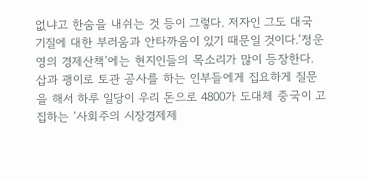없냐고 한숨을 내쉬는 것 등이 그렇다. 저자인 그도 대국 기질에 대한 부러움과 안타까움이 있기 때문일 것이다.‘정운영의 경제산책’에는 현지인들의 목소리가 많이 등장한다. 삽과 괭이로 토관 공사를 하는 인부들에게 집요하게 질문을 해서 하루 일당이 우리 돈으로 4800가 도대체 중국이 고집하는 ‘사회주의 시장경제제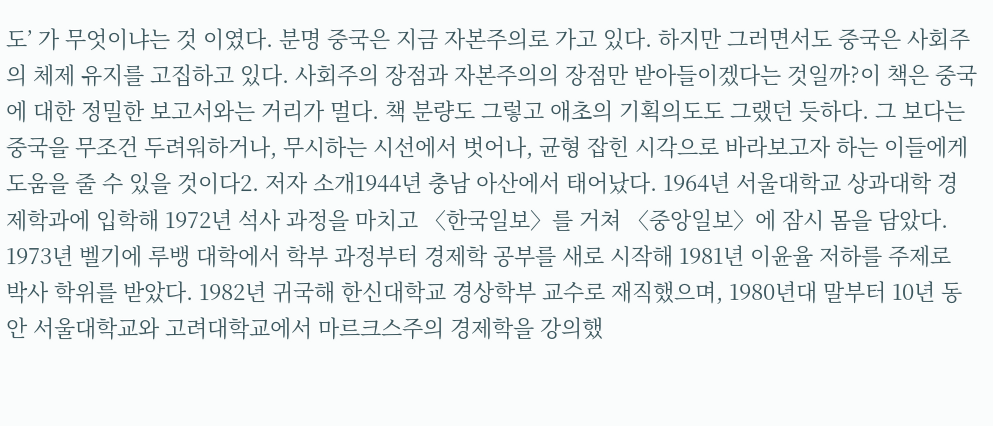도’ 가 무엇이냐는 것 이였다. 분명 중국은 지금 자본주의로 가고 있다. 하지만 그러면서도 중국은 사회주의 체제 유지를 고집하고 있다. 사회주의 장점과 자본주의의 장점만 받아들이겠다는 것일까?이 책은 중국에 대한 정밀한 보고서와는 거리가 멀다. 책 분량도 그렇고 애초의 기획의도도 그랬던 듯하다. 그 보다는 중국을 무조건 두려워하거나, 무시하는 시선에서 벗어나, 균형 잡힌 시각으로 바라보고자 하는 이들에게 도움을 줄 수 있을 것이다2. 저자 소개1944년 충남 아산에서 태어났다. 1964년 서울대학교 상과대학 경제학과에 입학해 1972년 석사 과정을 마치고 〈한국일보〉를 거쳐 〈중앙일보〉에 잠시 몸을 담았다. 1973년 벨기에 루뱅 대학에서 학부 과정부터 경제학 공부를 새로 시작해 1981년 이윤율 저하를 주제로 박사 학위를 받았다. 1982년 귀국해 한신대학교 경상학부 교수로 재직했으며, 1980년대 말부터 10년 동안 서울대학교와 고려대학교에서 마르크스주의 경제학을 강의했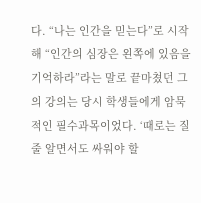다. “나는 인간을 믿는다”로 시작해 “인간의 심장은 왼쪽에 있음을 기억하라”라는 말로 끝마쳤던 그의 강의는 당시 학생들에게 암묵적인 필수과목이었다. ‘때로는 질 줄 알면서도 싸워야 할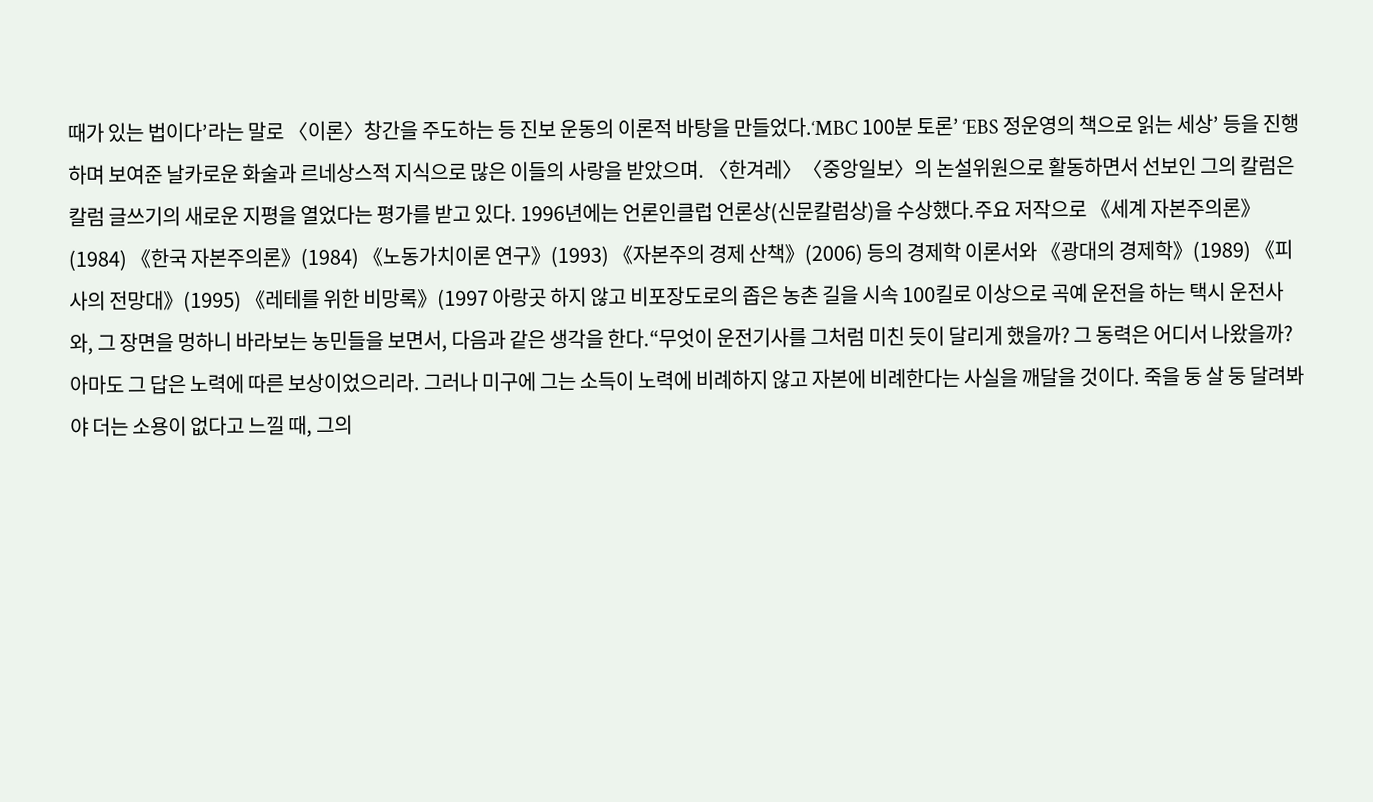때가 있는 법이다’라는 말로 〈이론〉창간을 주도하는 등 진보 운동의 이론적 바탕을 만들었다.‘MBC 100분 토론’ ‘EBS 정운영의 책으로 읽는 세상’ 등을 진행하며 보여준 날카로운 화술과 르네상스적 지식으로 많은 이들의 사랑을 받았으며. 〈한겨레〉〈중앙일보〉의 논설위원으로 활동하면서 선보인 그의 칼럼은 칼럼 글쓰기의 새로운 지평을 열었다는 평가를 받고 있다. 1996년에는 언론인클럽 언론상(신문칼럼상)을 수상했다.주요 저작으로 《세계 자본주의론》(1984) 《한국 자본주의론》(1984) 《노동가치이론 연구》(1993) 《자본주의 경제 산책》(2006) 등의 경제학 이론서와 《광대의 경제학》(1989) 《피사의 전망대》(1995) 《레테를 위한 비망록》(1997 아랑곳 하지 않고 비포장도로의 좁은 농촌 길을 시속 100킬로 이상으로 곡예 운전을 하는 택시 운전사와, 그 장면을 멍하니 바라보는 농민들을 보면서, 다음과 같은 생각을 한다.“무엇이 운전기사를 그처럼 미친 듯이 달리게 했을까? 그 동력은 어디서 나왔을까? 아마도 그 답은 노력에 따른 보상이었으리라. 그러나 미구에 그는 소득이 노력에 비례하지 않고 자본에 비례한다는 사실을 깨달을 것이다. 죽을 둥 살 둥 달려봐야 더는 소용이 없다고 느낄 때, 그의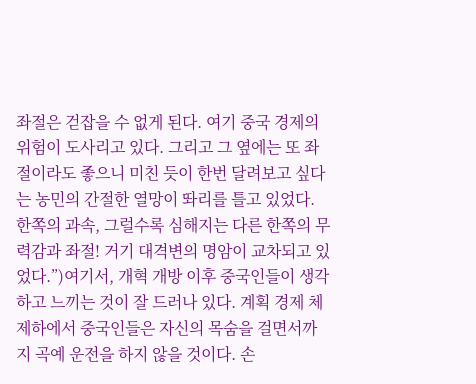좌절은 걷잡을 수 없게 된다. 여기 중국 경제의 위험이 도사리고 있다. 그리고 그 옆에는 또 좌절이라도 좋으니 미친 듯이 한번 달려보고 싶다는 농민의 간절한 열망이 똬리를 틀고 있었다. 한쪽의 과속, 그럴수록 심해지는 다른 한쪽의 무력감과 좌절! 거기 대격변의 명암이 교차되고 있었다.”)여기서, 개혁 개방 이후 중국인들이 생각하고 느끼는 것이 잘 드러나 있다. 계획 경제 체제하에서 중국인들은 자신의 목숨을 걸면서까지 곡예 운전을 하지 않을 것이다. 손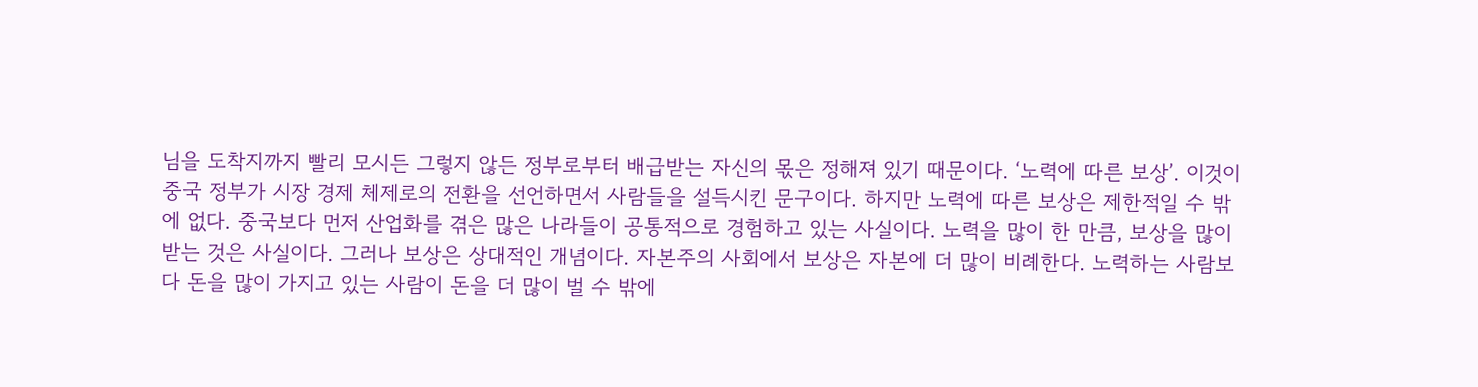님을 도착지까지 빨리 모시든 그렇지 않든 정부로부터 배급받는 자신의 몫은 정해져 있기 때문이다. ‘노력에 따른 보상’. 이것이 중국 정부가 시장 경제 체제로의 전환을 선언하면서 사람들을 설득시킨 문구이다. 하지만 노력에 따른 보상은 제한적일 수 밖에 없다. 중국보다 먼저 산업화를 겪은 많은 나라들이 공통적으로 경험하고 있는 사실이다. 노력을 많이 한 만큼, 보상을 많이 받는 것은 사실이다. 그러나 보상은 상대적인 개념이다. 자본주의 사회에서 보상은 자본에 더 많이 비례한다. 노력하는 사람보다 돈을 많이 가지고 있는 사람이 돈을 더 많이 벌 수 밖에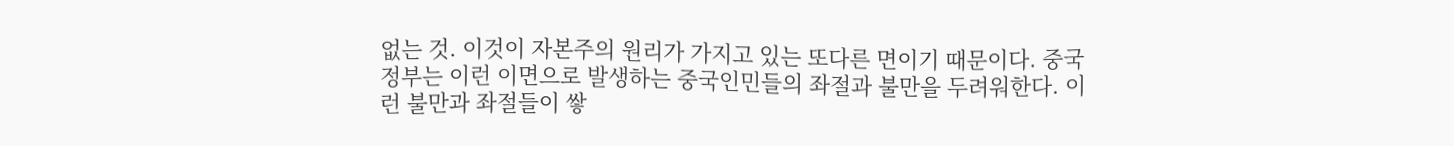없는 것. 이것이 자본주의 원리가 가지고 있는 또다른 면이기 때문이다. 중국 정부는 이런 이면으로 발생하는 중국인민들의 좌절과 불만을 두려워한다. 이런 불만과 좌절들이 쌓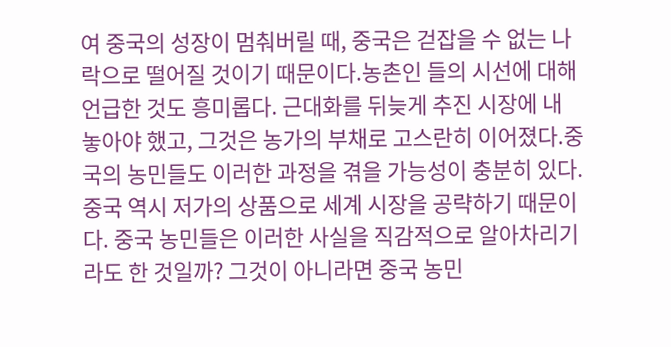여 중국의 성장이 멈춰버릴 때, 중국은 걷잡을 수 없는 나락으로 떨어질 것이기 때문이다.농촌인 들의 시선에 대해 언급한 것도 흥미롭다. 근대화를 뒤늦게 추진 시장에 내 놓아야 했고, 그것은 농가의 부채로 고스란히 이어졌다.중국의 농민들도 이러한 과정을 겪을 가능성이 충분히 있다. 중국 역시 저가의 상품으로 세계 시장을 공략하기 때문이다. 중국 농민들은 이러한 사실을 직감적으로 알아차리기라도 한 것일까? 그것이 아니라면 중국 농민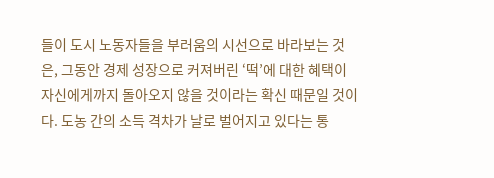들이 도시 노동자들을 부러움의 시선으로 바라보는 것은, 그동안 경제 성장으로 커져버린 ‘떡’에 대한 혜택이 자신에게까지 돌아오지 않을 것이라는 확신 때문일 것이다. 도농 간의 소득 격차가 날로 벌어지고 있다는 통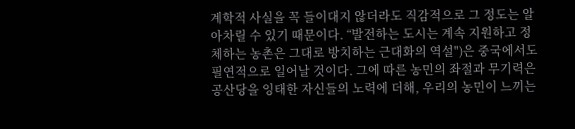계학적 사실을 꼭 들이대지 않더라도 직감적으로 그 정도는 알아차릴 수 있기 때문이다. “발전하는 도시는 계속 지원하고 정체하는 농촌은 그대로 방치하는 근대화의 역설")은 중국에서도 필연적으로 일어날 것이다. 그에 따른 농민의 좌절과 무기력은 공산당을 잉태한 자신들의 노력에 더해, 우리의 농민이 느끼는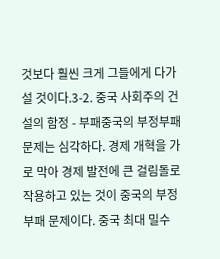것보다 훨씬 크게 그들에게 다가설 것이다.3-2. 중국 사회주의 건설의 함정 - 부패중국의 부정부패 문제는 심각하다. 경제 개혁을 가로 막아 경제 발전에 큰 걸림돌로 작용하고 있는 것이 중국의 부정부패 문제이다. 중국 최대 밀수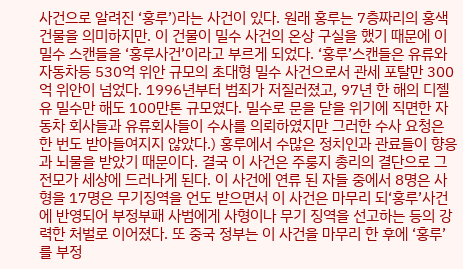사건으로 알려진 ‘홍루’)라는 사건이 있다. 원래 홍루는 7층짜리의 홍색 건물을 의미하지만. 이 건물이 밀수 사건의 온상 구실을 했기 때문에 이 밀수 스캔들을 ‘홍루사건’이라고 부르게 되었다. ‘홍루’스캔들은 유류와 자동차등 530억 위안 규모의 초대형 밀수 사건으로서 관세 포탈만 300억 위안이 넘었다. 1996년부터 범죄가 저질러졌고, 97년 한 해의 디젤유 밀수만 해도 100만톤 규모였다. 밀수로 문을 닫을 위기에 직면한 자동차 회사들과 유류회사들이 수사를 의뢰하였지만 그러한 수사 요청은 한 번도 받아들여지지 않았다.) 홍루에서 수많은 정치인과 관료들이 향응과 뇌물을 받았기 때문이다. 결국 이 사건은 주룽지 총리의 결단으로 그 전모가 세상에 드러나게 된다. 이 사건에 연류 된 자들 중에서 8명은 사형을 17명은 무기징역을 언도 받으면서 이 사건은 마무리 되‘홍루’사건에 반영되어 부정부패 사범에게 사형이나 무기 징역을 선고하는 등의 강력한 처벌로 이어졌다. 또 중국 정부는 이 사건을 마무리 한 후에 ‘홍루’를 부정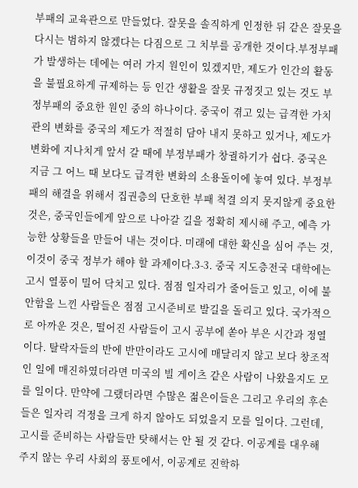부패의 교육관으로 만들었다. 잘못을 솔직하게 인정한 뒤 같은 잘못을 다시는 범하지 않겠다는 다짐으로 그 치부를 공개한 것이다.부정부패가 발생하는 데에는 여러 가지 원인이 있겠지만, 제도가 인간의 활동을 불필요하게 규제하는 등 인간 생활을 잘못 규정짓고 있는 것도 부정부패의 중요한 원인 중의 하나이다. 중국이 겪고 있는 급격한 가치관의 변화를 중국의 제도가 적절히 담아 내지 못하고 있거나, 제도가 변화에 지나치게 앞서 갈 때에 부정부패가 창궐하기가 쉽다. 중국은 지금 그 어느 때 보다도 급격한 변화의 소용돌이에 놓여 있다. 부정부패의 해결을 위해서 집권층의 단호한 부패 척결 의지 못지않게 중요한 것은, 중국인들에게 앞으로 나아갈 길을 정확히 제시해 주고, 예측 가능한 상황들을 만들어 내는 것이다. 미래에 대한 확신을 심어 주는 것, 이것이 중국 정부가 해야 할 과제이다.3-3. 중국 지도층전국 대학에는 고시 열풍이 밀어 닥치고 있다. 점점 일자리가 줄어들고 있고, 이에 불안함을 느낀 사람들은 점점 고시준비로 발길을 돌리고 있다. 국가적으로 아까운 것은, 떨어진 사람들이 고시 공부에 쏟아 부은 시간과 정열이다. 탈락자들의 반에 반만이라도 고시에 매달리지 않고 보다 창조적인 일에 매진하였더라면 미국의 빌 게이츠 같은 사람이 나왔을지도 모를 일이다. 만약에 그랬더라면 수많은 젊은이들은 그리고 우리의 후손들은 일자리 걱정을 크게 하지 않아도 되었을지 모를 일이다. 그런데, 고시를 준비하는 사람들만 탓해서는 안 될 것 같다. 이공계를 대우해 주지 않는 우리 사회의 풍토에서, 이공계로 진학하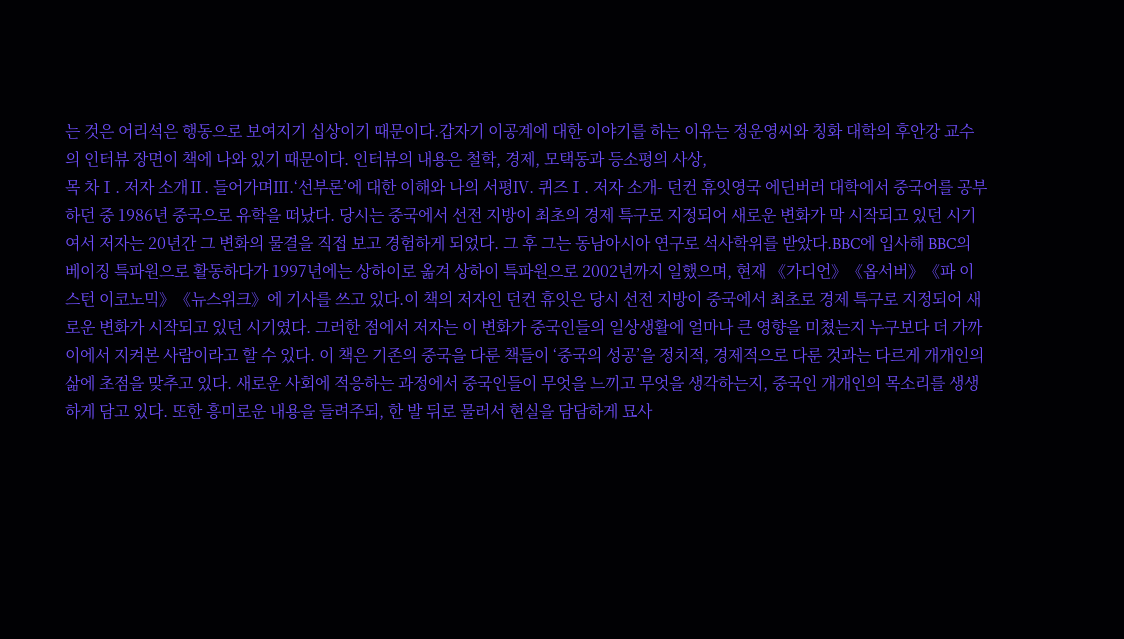는 것은 어리석은 행동으로 보여지기 십상이기 때문이다.갑자기 이공계에 대한 이야기를 하는 이유는 정운영씨와 칭화 대학의 후안강 교수의 인터뷰 장면이 책에 나와 있기 때문이다. 인터뷰의 내용은 철학, 경제, 모택동과 등소평의 사상,
목 차Ⅰ. 저자 소개Ⅱ. 들어가며Ⅲ.‘선부론’에 대한 이해와 나의 서평Ⅳ. 퀴즈Ⅰ. 저자 소개- 던컨 휴잇영국 에딘버러 대학에서 중국어를 공부하던 중 1986년 중국으로 유학을 떠났다. 당시는 중국에서 선전 지방이 최초의 경제 특구로 지정되어 새로운 변화가 막 시작되고 있던 시기여서 저자는 20년간 그 변화의 물결을 직접 보고 경험하게 되었다. 그 후 그는 동남아시아 연구로 석사학위를 받았다.BBC에 입사해 BBC의 베이징 특파원으로 활동하다가 1997년에는 상하이로 옮겨 상하이 특파원으로 2002년까지 일했으며, 현재 《가디언》《옵서버》《파 이스턴 이코노믹》《뉴스위크》에 기사를 쓰고 있다.이 책의 저자인 던컨 휴잇은 당시 선전 지방이 중국에서 최초로 경제 특구로 지정되어 새로운 변화가 시작되고 있던 시기였다. 그러한 점에서 저자는 이 변화가 중국인들의 일상생활에 얼마나 큰 영향을 미쳤는지 누구보다 더 가까이에서 지켜본 사람이라고 할 수 있다. 이 책은 기존의 중국을 다룬 책들이 ‘중국의 성공’을 정치적, 경제적으로 다룬 것과는 다르게 개개인의 삶에 초점을 맞추고 있다. 새로운 사회에 적응하는 과정에서 중국인들이 무엇을 느끼고 무엇을 생각하는지, 중국인 개개인의 목소리를 생생하게 담고 있다. 또한 흥미로운 내용을 들려주되, 한 발 뒤로 물러서 현실을 담담하게 묘사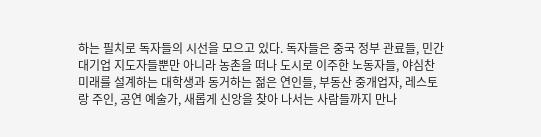하는 필치로 독자들의 시선을 모으고 있다. 독자들은 중국 정부 관료들, 민간 대기업 지도자들뿐만 아니라 농촌을 떠나 도시로 이주한 노동자들, 야심찬 미래를 설계하는 대학생과 동거하는 젊은 연인들, 부동산 중개업자, 레스토랑 주인, 공연 예술가, 새롭게 신앙을 찾아 나서는 사람들까지 만나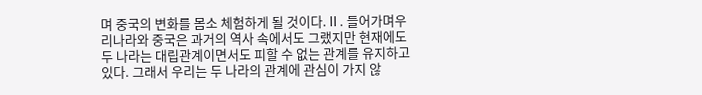며 중국의 변화를 몸소 체험하게 될 것이다.Ⅱ. 들어가며우리나라와 중국은 과거의 역사 속에서도 그랬지만 현재에도 두 나라는 대립관계이면서도 피할 수 없는 관계를 유지하고 있다. 그래서 우리는 두 나라의 관계에 관심이 가지 않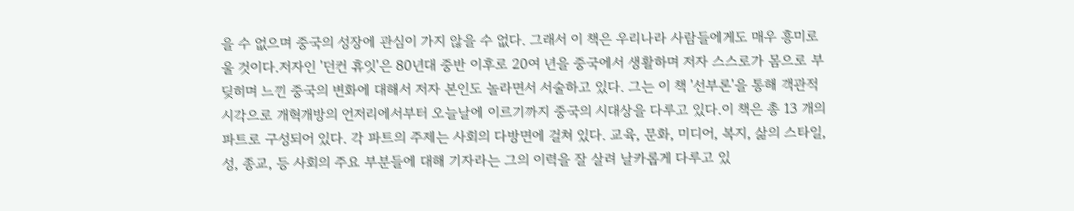을 수 없으며 중국의 성장에 관심이 가지 않을 수 없다. 그래서 이 책은 우리나라 사람들에게도 매우 흥미로울 것이다.저자인 '던컨 휴잇'은 80년대 중반 이후로 20여 년을 중국에서 생활하며 저자 스스로가 몸으로 부딪히며 느낀 중국의 변화에 대해서 저자 본인도 놀라면서 서술하고 있다. 그는 이 책 '선부론'을 통해 객관적 시각으로 개혁개방의 언저리에서부터 오늘날에 이르기까지 중국의 시대상을 다루고 있다.이 책은 총 13 개의 파트로 구성되어 있다. 각 파트의 주제는 사회의 다방면에 걸쳐 있다. 교육, 문화, 미디어, 복지, 삶의 스타일, 성, 종교, 등 사회의 주요 부분들에 대해 기자라는 그의 이력을 잘 살려 날카롭게 다루고 있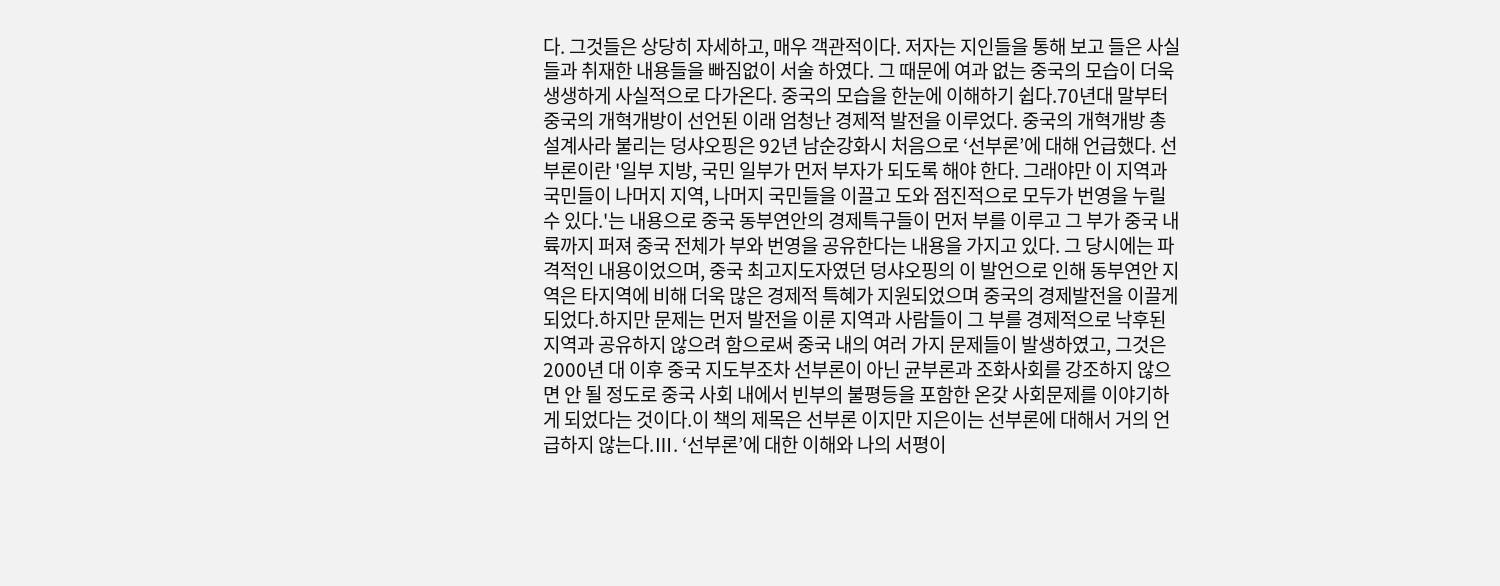다. 그것들은 상당히 자세하고, 매우 객관적이다. 저자는 지인들을 통해 보고 들은 사실들과 취재한 내용들을 빠짐없이 서술 하였다. 그 때문에 여과 없는 중국의 모습이 더욱 생생하게 사실적으로 다가온다. 중국의 모습을 한눈에 이해하기 쉽다.70년대 말부터 중국의 개혁개방이 선언된 이래 엄청난 경제적 발전을 이루었다. 중국의 개혁개방 총설계사라 불리는 덩샤오핑은 92년 남순강화시 처음으로 ‘선부론’에 대해 언급했다. 선부론이란 '일부 지방, 국민 일부가 먼저 부자가 되도록 해야 한다. 그래야만 이 지역과 국민들이 나머지 지역, 나머지 국민들을 이끌고 도와 점진적으로 모두가 번영을 누릴 수 있다.'는 내용으로 중국 동부연안의 경제특구들이 먼저 부를 이루고 그 부가 중국 내륙까지 퍼져 중국 전체가 부와 번영을 공유한다는 내용을 가지고 있다. 그 당시에는 파격적인 내용이었으며, 중국 최고지도자였던 덩샤오핑의 이 발언으로 인해 동부연안 지역은 타지역에 비해 더욱 많은 경제적 특혜가 지원되었으며 중국의 경제발전을 이끌게 되었다.하지만 문제는 먼저 발전을 이룬 지역과 사람들이 그 부를 경제적으로 낙후된 지역과 공유하지 않으려 함으로써 중국 내의 여러 가지 문제들이 발생하였고, 그것은 2000년 대 이후 중국 지도부조차 선부론이 아닌 균부론과 조화사회를 강조하지 않으면 안 될 정도로 중국 사회 내에서 빈부의 불평등을 포함한 온갖 사회문제를 이야기하게 되었다는 것이다.이 책의 제목은 선부론 이지만 지은이는 선부론에 대해서 거의 언급하지 않는다.Ⅲ. ‘선부론’에 대한 이해와 나의 서평이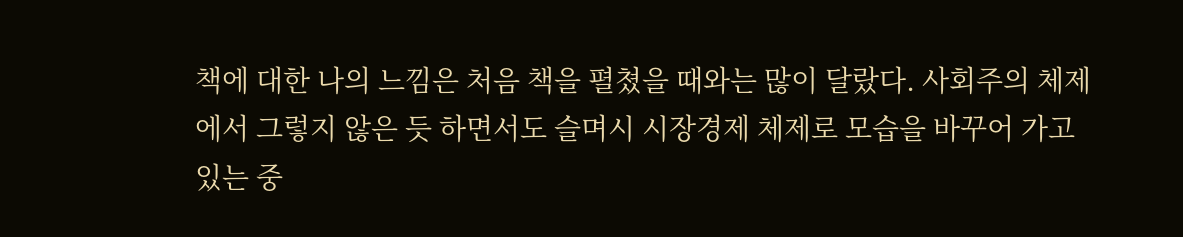책에 대한 나의 느낌은 처음 책을 펼쳤을 때와는 많이 달랐다. 사회주의 체제에서 그렇지 않은 듯 하면서도 슬며시 시장경제 체제로 모습을 바꾸어 가고 있는 중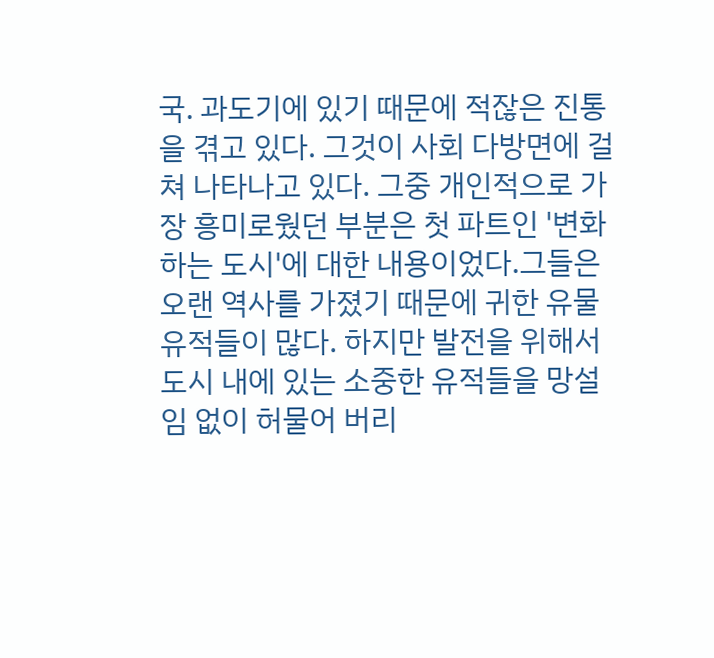국. 과도기에 있기 때문에 적잖은 진통을 겪고 있다. 그것이 사회 다방면에 걸쳐 나타나고 있다. 그중 개인적으로 가장 흥미로웠던 부분은 첫 파트인 '변화하는 도시'에 대한 내용이었다.그들은 오랜 역사를 가졌기 때문에 귀한 유물 유적들이 많다. 하지만 발전을 위해서 도시 내에 있는 소중한 유적들을 망설임 없이 허물어 버리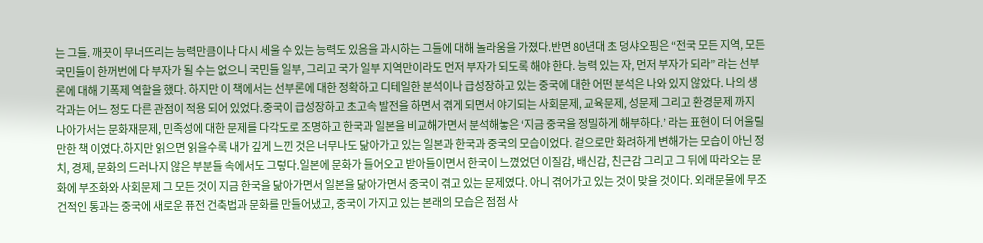는 그들. 깨끗이 무너뜨리는 능력만큼이나 다시 세울 수 있는 능력도 있음을 과시하는 그들에 대해 놀라움을 가졌다.반면 80년대 초 덩샤오핑은 “전국 모든 지역, 모든 국민들이 한꺼번에 다 부자가 될 수는 없으니 국민들 일부, 그리고 국가 일부 지역만이라도 먼저 부자가 되도록 해야 한다. 능력 있는 자, 먼저 부자가 되라” 라는 선부론에 대해 기폭제 역할을 했다. 하지만 이 책에서는 선부론에 대한 정확하고 디테일한 분석이나 급성장하고 있는 중국에 대한 어떤 분석은 나와 있지 않았다. 나의 생각과는 어느 정도 다른 관점이 적용 되어 있었다.중국이 급성장하고 초고속 발전을 하면서 겪게 되면서 야기되는 사회문제, 교육문제, 성문제 그리고 환경문제 까지 나아가서는 문화재문제, 민족성에 대한 문제를 다각도로 조명하고 한국과 일본을 비교해가면서 분석해놓은 ‘지금 중국을 정밀하게 해부하다.’ 라는 표현이 더 어울릴만한 책 이였다.하지만 읽으면 읽을수록 내가 깊게 느낀 것은 너무나도 닮아가고 있는 일본과 한국과 중국의 모습이었다. 겉으로만 화려하게 변해가는 모습이 아닌 정치, 경제, 문화의 드러나지 않은 부분들 속에서도 그렇다.일본에 문화가 들어오고 받아들이면서 한국이 느꼈었던 이질감, 배신감, 친근감 그리고 그 뒤에 따라오는 문화에 부조화와 사회문제 그 모든 것이 지금 한국을 닮아가면서 일본을 닮아가면서 중국이 겪고 있는 문제였다. 아니 겪어가고 있는 것이 맞을 것이다. 외래문물에 무조건적인 통과는 중국에 새로운 퓨전 건축법과 문화를 만들어냈고, 중국이 가지고 있는 본래의 모습은 점점 사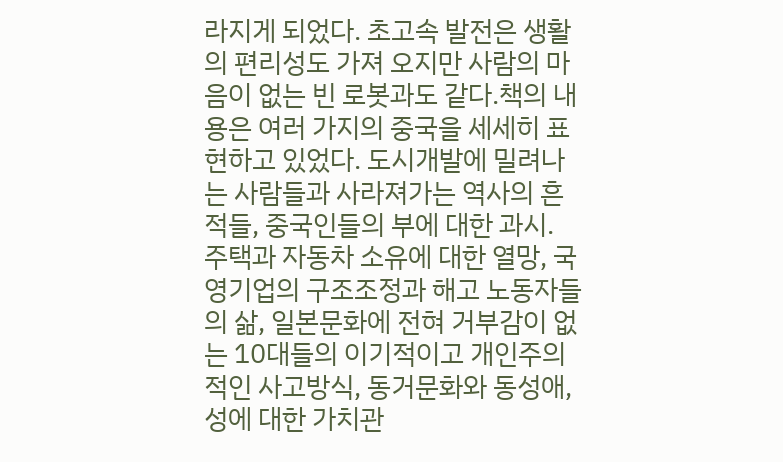라지게 되었다. 초고속 발전은 생활의 편리성도 가져 오지만 사람의 마음이 없는 빈 로봇과도 같다.책의 내용은 여러 가지의 중국을 세세히 표현하고 있었다. 도시개발에 밀려나는 사람들과 사라져가는 역사의 흔적들, 중국인들의 부에 대한 과시. 주택과 자동차 소유에 대한 열망, 국영기업의 구조조정과 해고 노동자들의 삶, 일본문화에 전혀 거부감이 없는 10대들의 이기적이고 개인주의적인 사고방식, 동거문화와 동성애, 성에 대한 가치관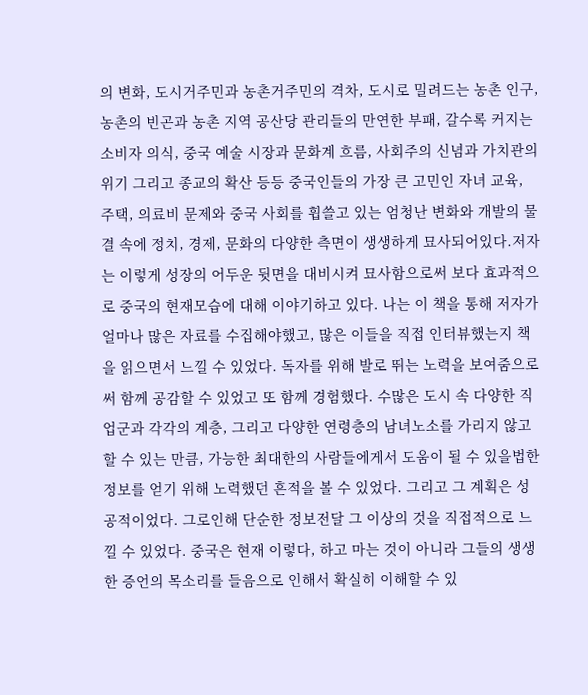의 변화, 도시거주민과 농촌거주민의 격차, 도시로 밀려드는 농촌 인구, 농촌의 빈곤과 농촌 지역 공산당 관리들의 만연한 부패, 갈수록 커지는 소비자 의식, 중국 예술 시장과 문화계 흐름, 사회주의 신념과 가치관의 위기 그리고 종교의 확산 등등 중국인들의 가장 큰 고민인 자녀 교육, 주택, 의료비 문제와 중국 사회를 휩쓸고 있는 엄청난 변화와 개발의 물결 속에 정치, 경제, 문화의 다양한 측면이 생생하게 묘사되어있다.저자는 이렇게 성장의 어두운 뒷면을 대비시켜 묘사함으로써 보다 효과적으로 중국의 현재모습에 대해 이야기하고 있다. 나는 이 책을 통해 저자가 얼마나 많은 자료를 수집해야했고, 많은 이들을 직접 인터뷰했는지 책을 읽으면서 느낄 수 있었다. 독자를 위해 발로 뛰는 노력을 보여줌으로써 함께 공감할 수 있었고 또 함께 경험했다. 수많은 도시 속 다양한 직업군과 각각의 계층, 그리고 다양한 연령층의 남녀노소를 가리지 않고 할 수 있는 만큼, 가능한 최대한의 사람들에게서 도움이 될 수 있을법한 정보를 얻기 위해 노력했던 흔적을 볼 수 있었다. 그리고 그 계획은 성공적이었다. 그로인해 단순한 정보전달 그 이상의 것을 직접적으로 느낄 수 있었다. 중국은 현재 이렇다, 하고 마는 것이 아니라 그들의 생생한 증언의 목소리를 들음으로 인해서 확실히 이해할 수 있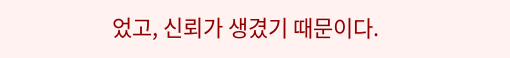었고, 신뢰가 생겼기 때문이다.